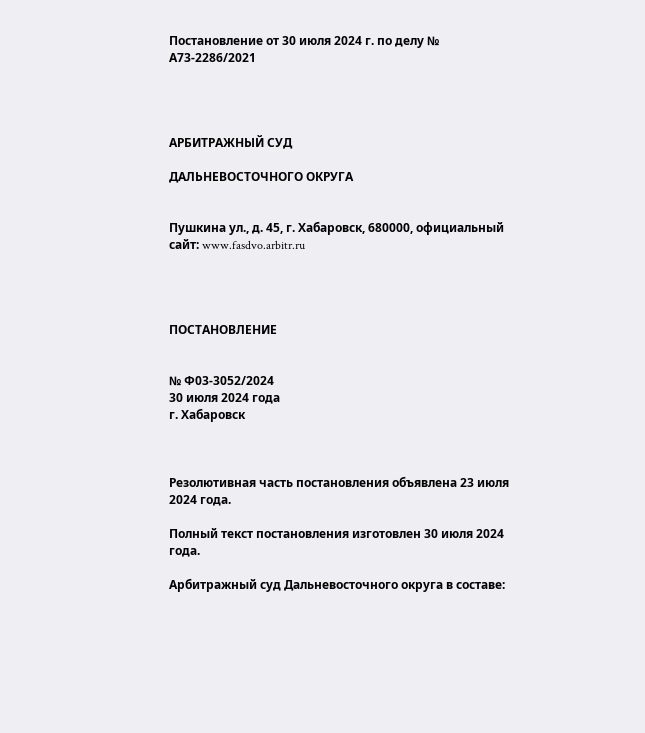Постановление от 30 июля 2024 г. по делу № А73-2286/2021




АРБИТРАЖНЫЙ СУД

ДАЛЬНЕВОСТОЧНОГО ОКРУГА


Пушкина ул., д. 45, г. Хабаровск, 680000, официальный сайт: www.fasdvo.arbitr.ru




ПОСТАНОВЛЕНИЕ


№ Ф03-3052/2024
30 июля 2024 года
г. Хабаровск



Резолютивная часть постановления объявлена 23 июля 2024 года.

Полный текст постановления изготовлен 30 июля 2024 года.

Арбитражный суд Дальневосточного округа в составе: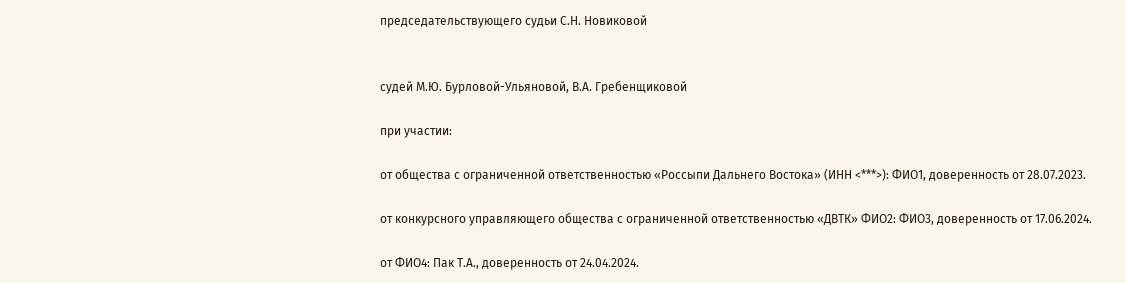председательствующего судьи С.Н. Новиковой


судей М.Ю. Бурловой-Ульяновой, В.А. Гребенщиковой

при участии:

от общества с ограниченной ответственностью «Россыпи Дальнего Востока» (ИНН <***>): ФИО1, доверенность от 28.07.2023.

от конкурсного управляющего общества с ограниченной ответственностью «ДВТК» ФИО2: ФИО3, доверенность от 17.06.2024.

от ФИО4: Пак Т.А., доверенность от 24.04.2024.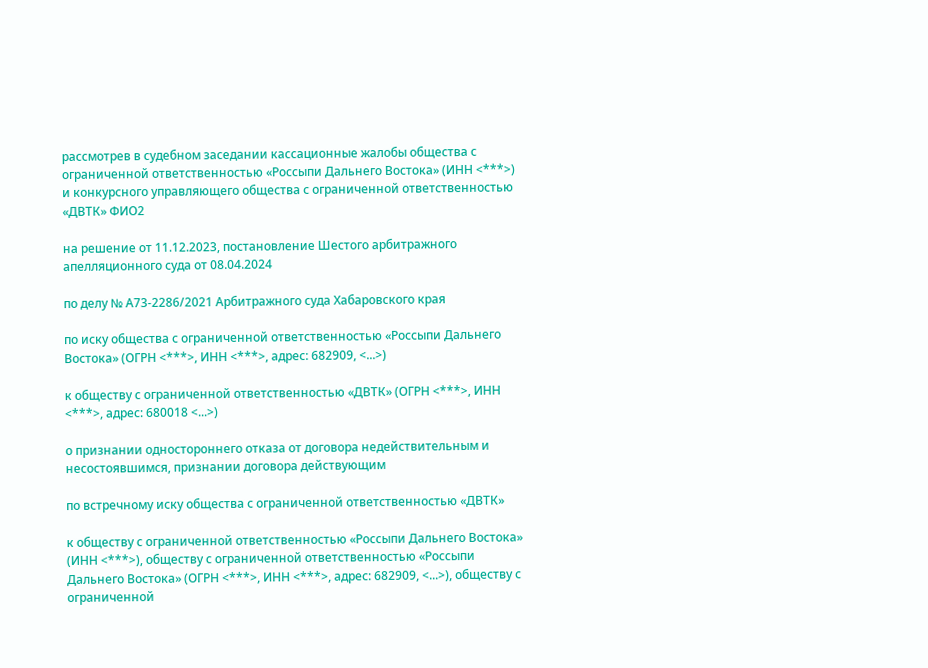рассмотрев в судебном заседании кассационные жалобы общества с ограниченной ответственностью «Россыпи Дальнего Востока» (ИНН <***>) и конкурсного управляющего общества с ограниченной ответственностью «ДВТК» ФИО2

на решение от 11.12.2023, постановление Шестого арбитражного апелляционного суда от 08.04.2024

по делу № А73-2286/2021 Арбитражного суда Хабаровского края

по иску общества с ограниченной ответственностью «Россыпи Дальнего Востока» (ОГРН <***>, ИНН <***>, адрес: 682909, <...>)

к обществу с ограниченной ответственностью «ДВТК» (ОГРН <***>, ИНН <***>, адрес: 680018 <...>)

о признании одностороннего отказа от договора недействительным и несостоявшимся, признании договора действующим

по встречному иску общества с ограниченной ответственностью «ДВТК»

к обществу с ограниченной ответственностью «Россыпи Дальнего Востока» (ИНН <***>), обществу с ограниченной ответственностью «Россыпи Дальнего Востока» (ОГРН <***>, ИНН <***>, адрес: 682909, <...>), обществу с ограниченной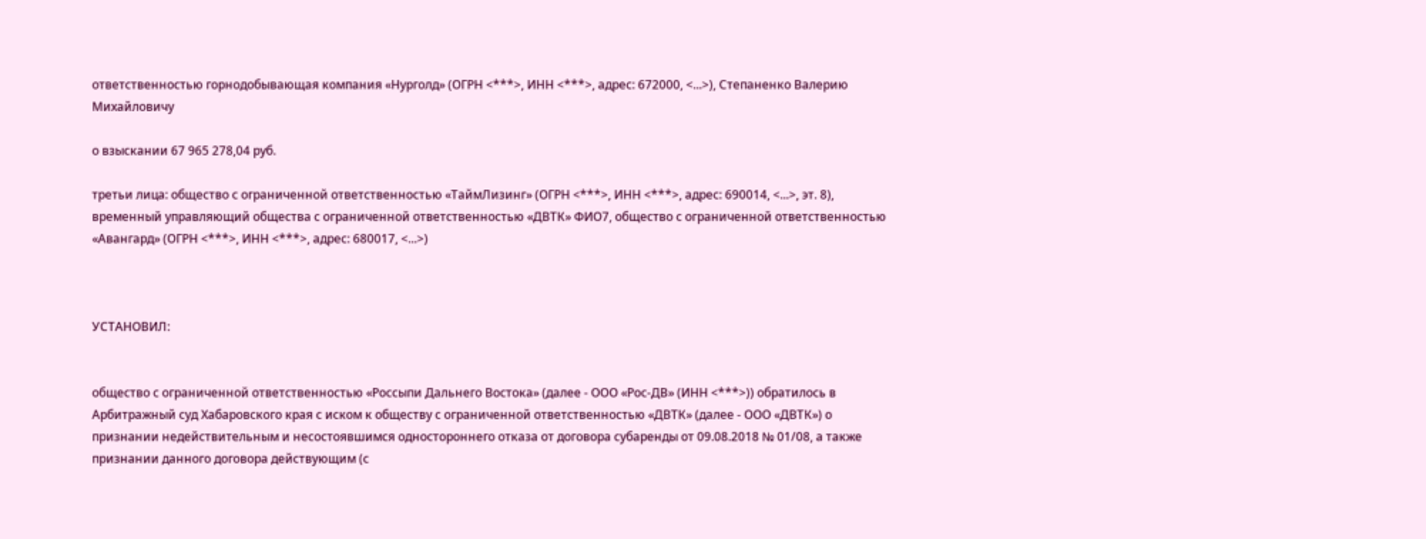ответственностью горнодобывающая компания «Нурголд» (ОГРН <***>, ИНН <***>, адрес: 672000, <...>), Степаненко Валерию Михайловичу

о взыскании 67 965 278,04 руб.

третьи лица: общество с ограниченной ответственностью «ТаймЛизинг» (ОГРН <***>, ИНН <***>, адрес: 690014, <...>, эт. 8), временный управляющий общества с ограниченной ответственностью «ДВТК» ФИО7, общество с ограниченной ответственностью «Авангард» (ОГРН <***>, ИНН <***>, адрес: 680017, <...>)



УСТАНОВИЛ:


общество с ограниченной ответственностью «Россыпи Дальнего Востока» (далее - ООО «Рос-ДВ» (ИНН <***>)) обратилось в Арбитражный суд Хабаровского края с иском к обществу с ограниченной ответственностью «ДВТК» (далее - ООО «ДВТК») о признании недействительным и несостоявшимся одностороннего отказа от договора субаренды от 09.08.2018 № 01/08, а также признании данного договора действующим (с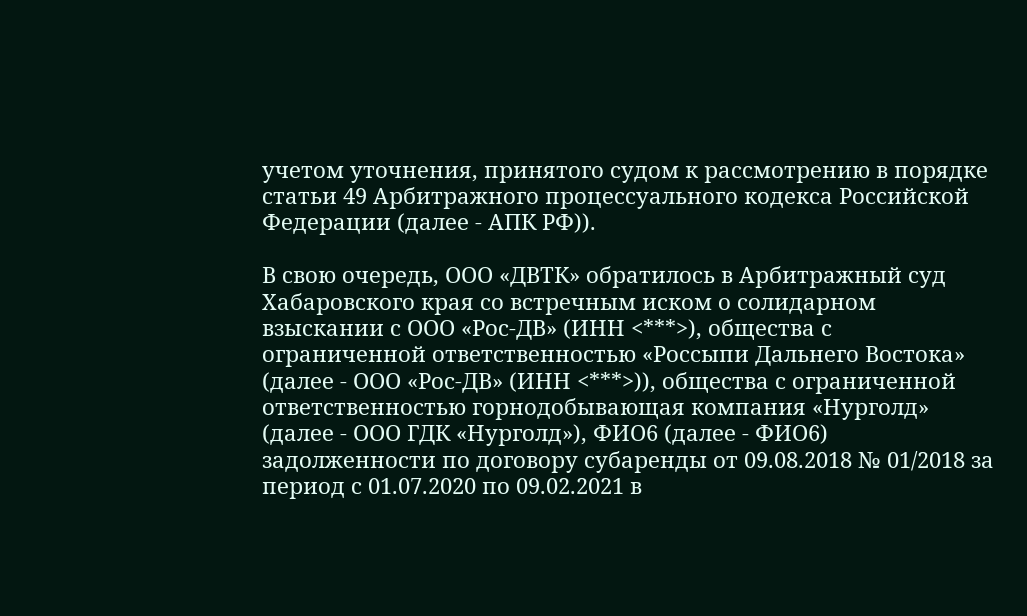учетом уточнения, принятого судом к рассмотрению в порядке статьи 49 Арбитражного процессуального кодекса Российской Федерации (далее - АПК РФ)).

В свою очередь, ООО «ДВТК» обратилось в Арбитражный суд Хабаровского края со встречным иском о солидарном взыскании с ООО «Рос-ДВ» (ИНН <***>), общества с ограниченной ответственностью «Россыпи Дальнего Востока» (далее - ООО «Рос-ДВ» (ИНН <***>)), общества с ограниченной ответственностью горнодобывающая компания «Нурголд» (далее - ООО ГДК «Нурголд»), ФИО6 (далее - ФИО6) задолженности по договору субаренды от 09.08.2018 № 01/2018 за период с 01.07.2020 по 09.02.2021 в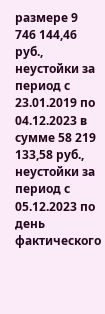размере 9 746 144,46 руб., неустойки за период с 23.01.2019 по 04.12.2023 в сумме 58 219 133,58 руб., неустойки за период с 05.12.2023 по день фактического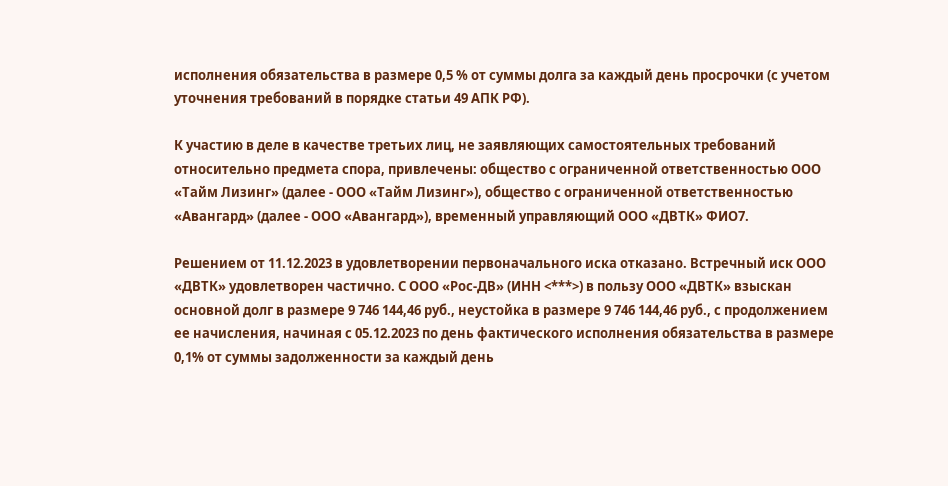исполнения обязательства в размере 0,5 % от суммы долга за каждый день просрочки (с учетом уточнения требований в порядке статьи 49 АПК РФ).

К участию в деле в качестве третьих лиц, не заявляющих самостоятельных требований относительно предмета спора, привлечены: общество с ограниченной ответственностью ООО «Тайм Лизинг» (далее - ООО «Тайм Лизинг»), общество с ограниченной ответственностью «Авангард» (далее - ООО «Авангард»), временный управляющий ООО «ДВТК» ФИО7.

Решением от 11.12.2023 в удовлетворении первоначального иска отказано. Встречный иск ООО «ДВТК» удовлетворен частично. С ООО «Рос-ДВ» (ИНН <***>) в пользу ООО «ДВТК» взыскан основной долг в размере 9 746 144,46 руб., неустойка в размере 9 746 144,46 руб., с продолжением ее начисления, начиная с 05.12.2023 по день фактического исполнения обязательства в размере 0,1% от суммы задолженности за каждый день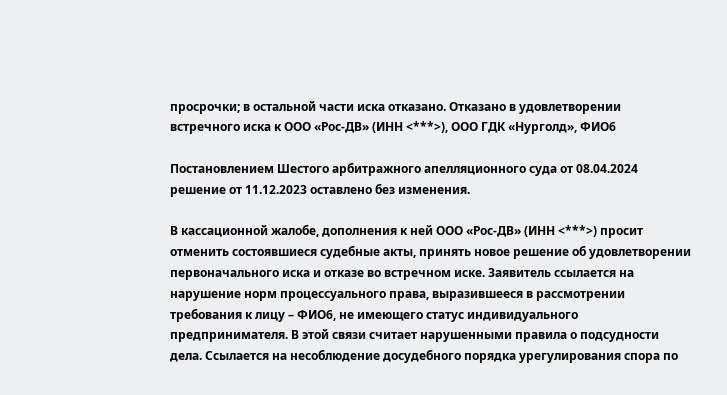просрочки; в остальной части иска отказано. Отказано в удовлетворении встречного иска к ООО «Рос-ДВ» (ИНН <***>), ООО ГДК «Нурголд», ФИО6

Постановлением Шестого арбитражного апелляционного суда от 08.04.2024 решение от 11.12.2023 оставлено без изменения.

В кассационной жалобе, дополнения к ней ООО «Рос-ДВ» (ИНН <***>) просит отменить состоявшиеся судебные акты, принять новое решение об удовлетворении первоначального иска и отказе во встречном иске. Заявитель ссылается на нарушение норм процессуального права, выразившееся в рассмотрении требования к лицу – ФИО6, не имеющего статус индивидуального предпринимателя. В этой связи считает нарушенными правила о подсудности дела. Ссылается на несоблюдение досудебного порядка урегулирования спора по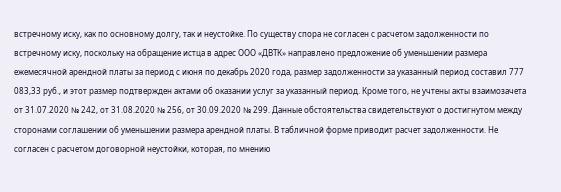встречному иску, как по основному долгу, так и неустойке. По существу спора не согласен с расчетом задолженности по встречному иску, поскольку на обращение истца в адрес ООО «ДВТК» направлено предложение об уменьшении размера ежемесячной арендной платы за период с июня по декабрь 2020 года, размер задолженности за указанный период составил 777 083,33 руб., и этот размер подтвержден актами об оказании услуг за указанный период. Кроме того, не учтены акты взаимозачета от 31.07.2020 № 242, от 31.08.2020 № 256, от 30.09.2020 № 299. Данные обстоятельства свидетельствуют о достигнутом между сторонами соглашении об уменьшении размера арендной платы. В табличной форме приводит расчет задолженности. Не согласен с расчетом договорной неустойки, которая, по мнению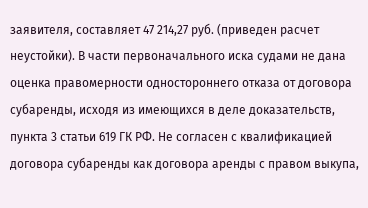заявителя, составляет 47 214,27 руб. (приведен расчет неустойки). В части первоначального иска судами не дана оценка правомерности одностороннего отказа от договора субаренды, исходя из имеющихся в деле доказательств, пункта 3 статьи 619 ГК РФ. Не согласен с квалификацией договора субаренды как договора аренды с правом выкупа,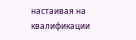настаивая на квалификации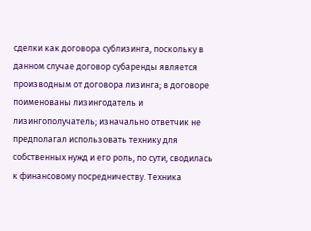сделки как договора сублизинга, поскольку в данном случае договор субаренды является производным от договора лизинга; в договоре поименованы лизингодатель и лизингополучатель; изначально ответчик не предполагал использовать технику для собственных нужд и его роль, по сути, сводилась к финансовому посредничеству. Техника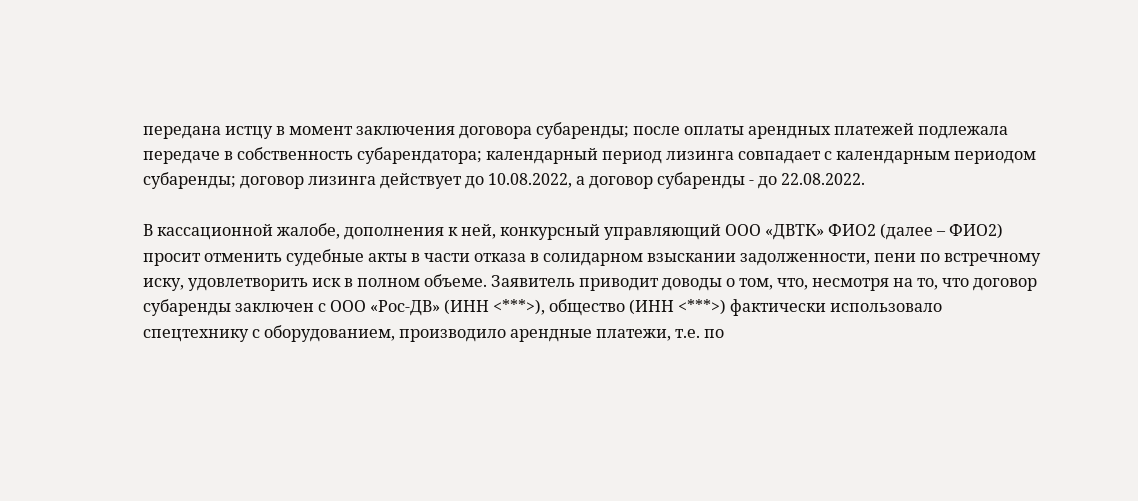передана истцу в момент заключения договора субаренды; после оплаты арендных платежей подлежала передаче в собственность субарендатора; календарный период лизинга совпадает с календарным периодом субаренды; договор лизинга действует до 10.08.2022, а договор субаренды - до 22.08.2022.

В кассационной жалобе, дополнения к ней, конкурсный управляющий ООО «ДВТК» ФИО2 (далее – ФИО2) просит отменить судебные акты в части отказа в солидарном взыскании задолженности, пени по встречному иску, удовлетворить иск в полном объеме. Заявитель приводит доводы о том, что, несмотря на то, что договор субаренды заключен с ООО «Рос-ДВ» (ИНН <***>), общество (ИНН <***>) фактически использовало спецтехнику с оборудованием, производило арендные платежи, т.е. по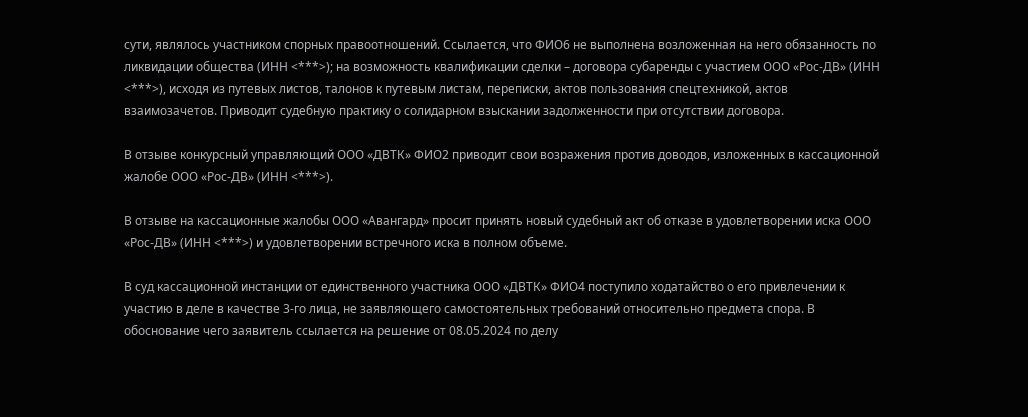сути, являлось участником спорных правоотношений. Ссылается, что ФИО6 не выполнена возложенная на него обязанность по ликвидации общества (ИНН <***>); на возможность квалификации сделки – договора субаренды с участием ООО «Рос-ДВ» (ИНН <***>), исходя из путевых листов, талонов к путевым листам, переписки, актов пользования спецтехникой, актов взаимозачетов. Приводит судебную практику о солидарном взыскании задолженности при отсутствии договора.

В отзыве конкурсный управляющий ООО «ДВТК» ФИО2 приводит свои возражения против доводов, изложенных в кассационной жалобе ООО «Рос-ДВ» (ИНН <***>).

В отзыве на кассационные жалобы ООО «Авангард» просит принять новый судебный акт об отказе в удовлетворении иска ООО «Рос-ДВ» (ИНН <***>) и удовлетворении встречного иска в полном объеме.

В суд кассационной инстанции от единственного участника ООО «ДВТК» ФИО4 поступило ходатайство о его привлечении к участию в деле в качестве 3-го лица, не заявляющего самостоятельных требований относительно предмета спора. В обоснование чего заявитель ссылается на решение от 08.05.2024 по делу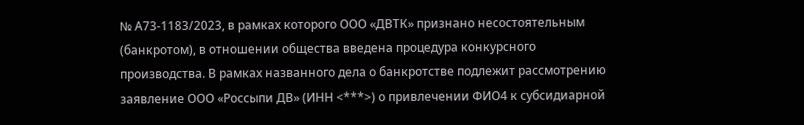№ А73-1183/2023, в рамках которого ООО «ДВТК» признано несостоятельным (банкротом), в отношении общества введена процедура конкурсного производства. В рамках названного дела о банкротстве подлежит рассмотрению заявление ООО «Россыпи ДВ» (ИНН <***>) о привлечении ФИО4 к субсидиарной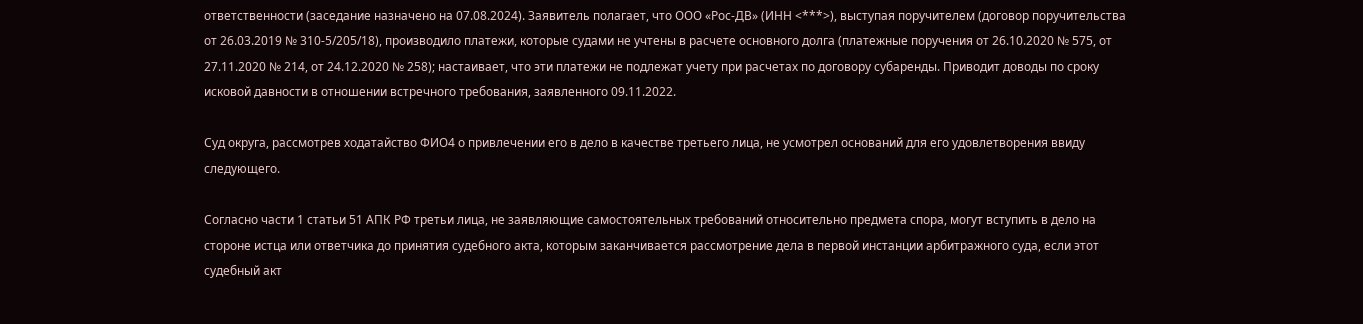ответственности (заседание назначено на 07.08.2024). Заявитель полагает, что ООО «Рос-ДВ» (ИНН <***>), выступая поручителем (договор поручительства от 26.03.2019 № 310-5/205/18), производило платежи, которые судами не учтены в расчете основного долга (платежные поручения от 26.10.2020 № 575, от 27.11.2020 № 214, от 24.12.2020 № 258); настаивает, что эти платежи не подлежат учету при расчетах по договору субаренды. Приводит доводы по сроку исковой давности в отношении встречного требования, заявленного 09.11.2022.

Суд округа, рассмотрев ходатайство ФИО4 о привлечении его в дело в качестве третьего лица, не усмотрел оснований для его удовлетворения ввиду следующего.

Согласно части 1 статьи 51 АПК РФ третьи лица, не заявляющие самостоятельных требований относительно предмета спора, могут вступить в дело на стороне истца или ответчика до принятия судебного акта, которым заканчивается рассмотрение дела в первой инстанции арбитражного суда, если этот судебный акт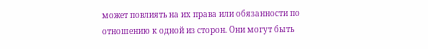может повлиять на их права или обязанности по отношению к одной из сторон. Они могут быть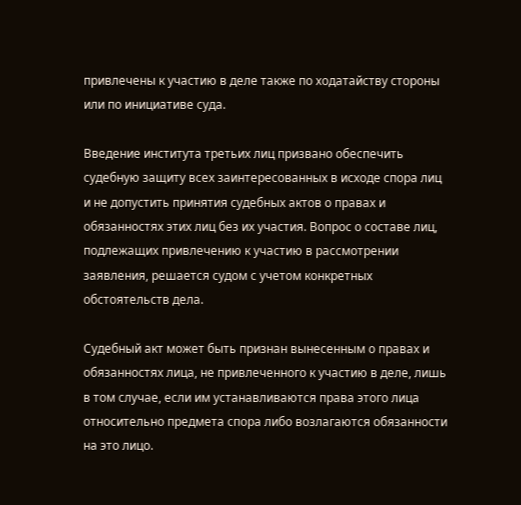привлечены к участию в деле также по ходатайству стороны или по инициативе суда.

Введение института третьих лиц призвано обеспечить судебную защиту всех заинтересованных в исходе спора лиц и не допустить принятия судебных актов о правах и обязанностях этих лиц без их участия. Вопрос о составе лиц, подлежащих привлечению к участию в рассмотрении заявления, решается судом с учетом конкретных обстоятельств дела.

Судебный акт может быть признан вынесенным о правах и обязанностях лица, не привлеченного к участию в деле, лишь в том случае, если им устанавливаются права этого лица относительно предмета спора либо возлагаются обязанности на это лицо.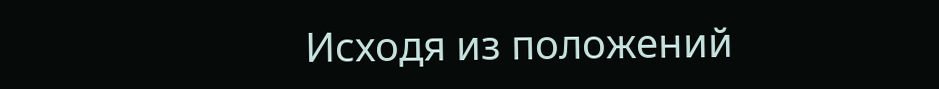Исходя из положений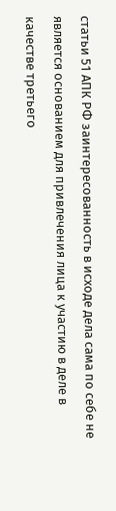статьи 51 АПК РФ заинтересованность в исходе дела сама по себе не является основанием для привлечения лица к участию в деле в качестве третьего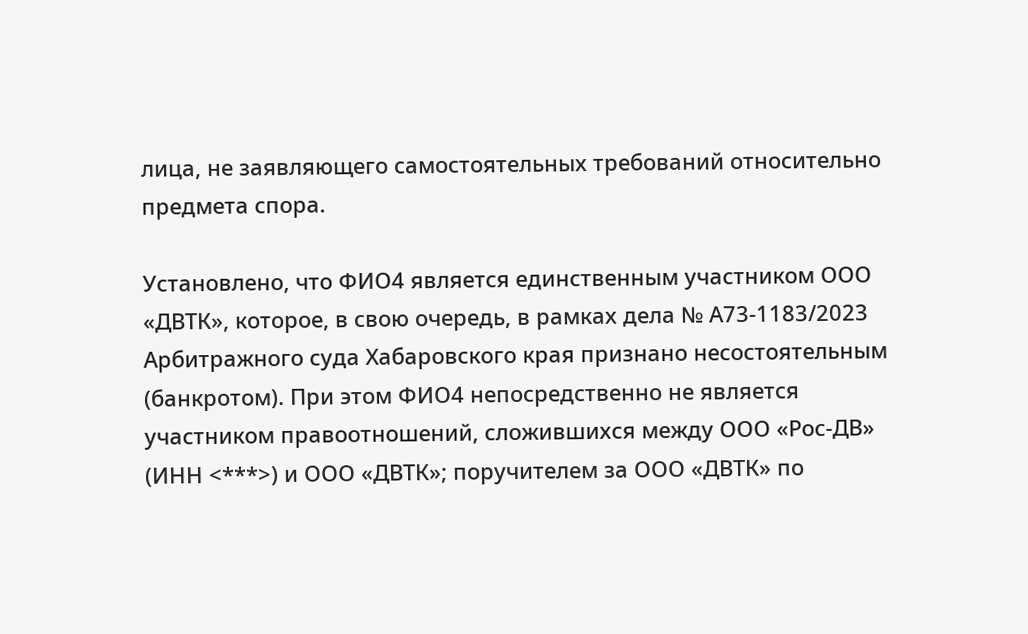лица, не заявляющего самостоятельных требований относительно предмета спора.

Установлено, что ФИО4 является единственным участником ООО «ДВТК», которое, в свою очередь, в рамках дела № А73-1183/2023 Арбитражного суда Хабаровского края признано несостоятельным (банкротом). При этом ФИО4 непосредственно не является участником правоотношений, сложившихся между ООО «Рос-ДВ» (ИНН <***>) и ООО «ДВТК»; поручителем за ООО «ДВТК» по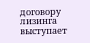договору лизинга выступает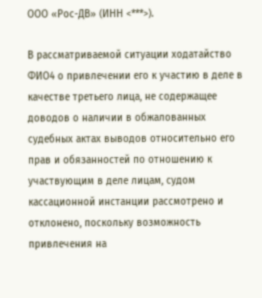ООО «Рос-ДВ» (ИНН <***>).

В рассматриваемой ситуации ходатайство ФИО4 о привлечении его к участию в деле в качестве третьего лица, не содержащее доводов о наличии в обжалованных судебных актах выводов относительно его прав и обязанностей по отношению к участвующим в деле лицам, судом кассационной инстанции рассмотрено и отклонено, поскольку возможность привлечения на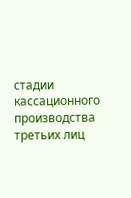стадии кассационного производства третьих лиц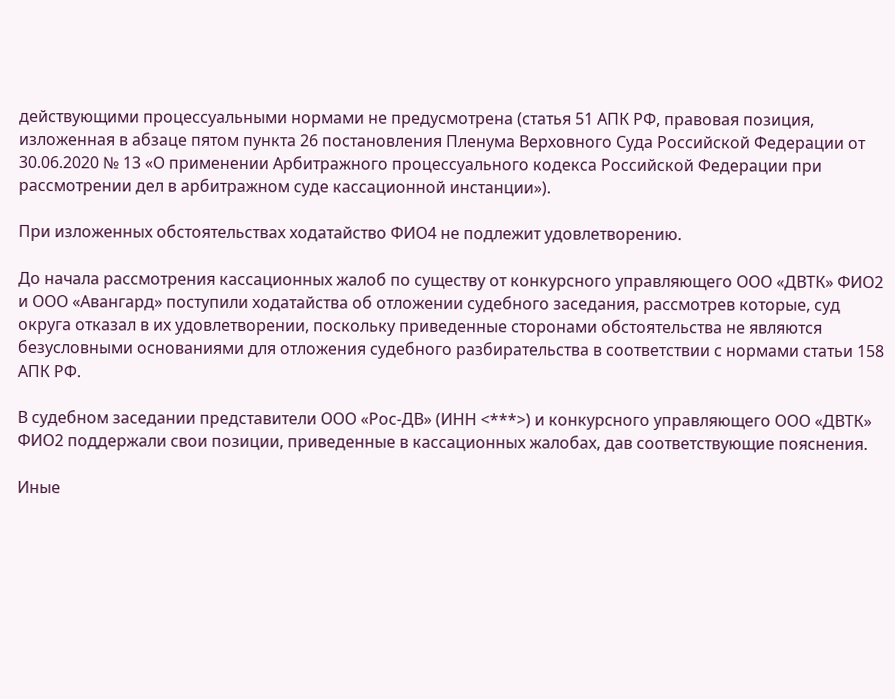действующими процессуальными нормами не предусмотрена (статья 51 АПК РФ, правовая позиция, изложенная в абзаце пятом пункта 26 постановления Пленума Верховного Суда Российской Федерации от 30.06.2020 № 13 «О применении Арбитражного процессуального кодекса Российской Федерации при рассмотрении дел в арбитражном суде кассационной инстанции»).

При изложенных обстоятельствах ходатайство ФИО4 не подлежит удовлетворению.

До начала рассмотрения кассационных жалоб по существу от конкурсного управляющего ООО «ДВТК» ФИО2 и ООО «Авангард» поступили ходатайства об отложении судебного заседания, рассмотрев которые, суд округа отказал в их удовлетворении, поскольку приведенные сторонами обстоятельства не являются безусловными основаниями для отложения судебного разбирательства в соответствии с нормами статьи 158 АПК РФ.

В судебном заседании представители ООО «Рос-ДВ» (ИНН <***>) и конкурсного управляющего ООО «ДВТК» ФИО2 поддержали свои позиции, приведенные в кассационных жалобах, дав соответствующие пояснения.

Иные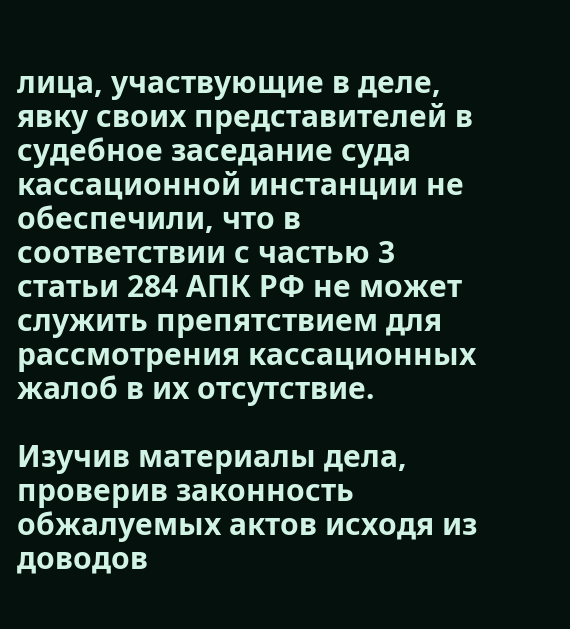лица, участвующие в деле, явку своих представителей в судебное заседание суда кассационной инстанции не обеспечили, что в соответствии с частью 3 статьи 284 АПК РФ не может служить препятствием для рассмотрения кассационных жалоб в их отсутствие.

Изучив материалы дела, проверив законность обжалуемых актов исходя из доводов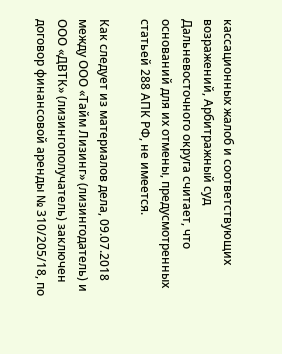кассационных жалоб и соответствующих возражений, Арбитражный суд Дальневосточного округа считает, что оснований для их отмены, предусмотренных статьей 288 АПК РФ, не имеется.

Как следует из материалов дела, 09.07.2018 между ООО «Тайм Лизинг» (лизингодатель) и ООО «ДВТК» (лизингополучатель) заключен договор финансовой аренды № 310/205/18, по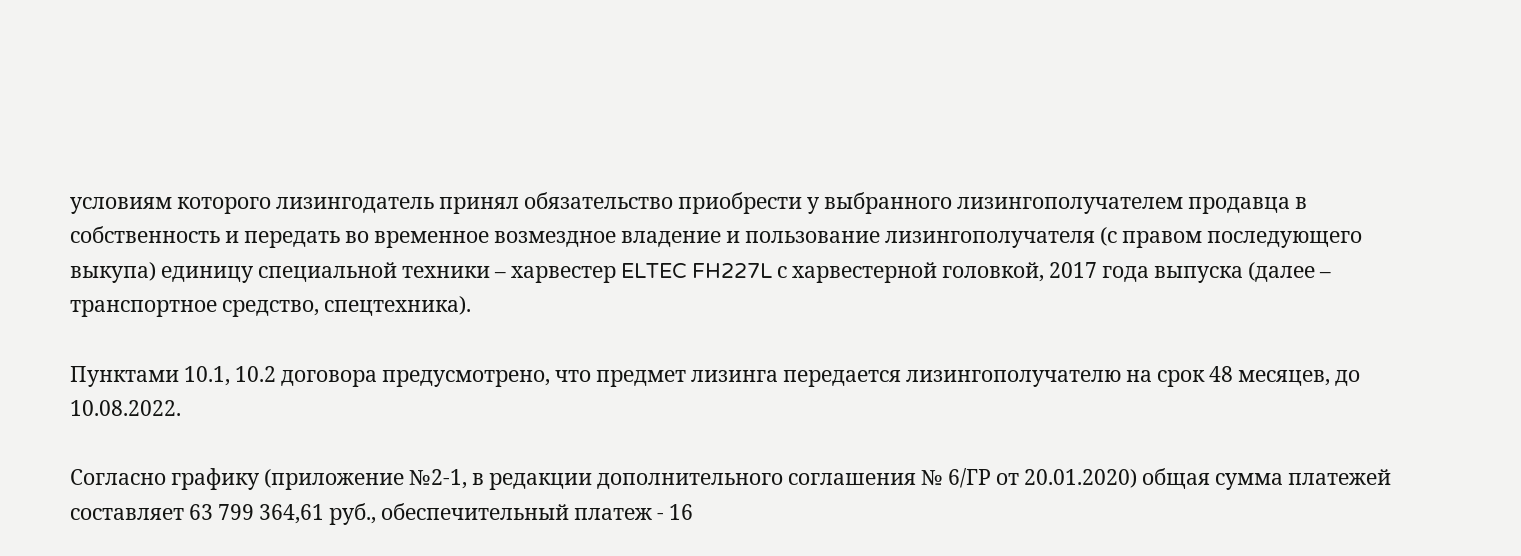условиям которого лизингодатель принял обязательство приобрести у выбранного лизингополучателем продавца в собственность и передать во временное возмездное владение и пользование лизингополучателя (с правом последующего выкупа) единицу специальной техники – харвестер ELTEC FH227L с харвестерной головкой, 2017 года выпуска (далее – транспортное средство, спецтехника).

Пунктами 10.1, 10.2 договора предусмотрено, что предмет лизинга передается лизингополучателю на срок 48 месяцев, до 10.08.2022.

Согласно графику (приложение №2-1, в редакции дополнительного соглашения № 6/ГР от 20.01.2020) общая сумма платежей составляет 63 799 364,61 руб., обеспечительный платеж - 16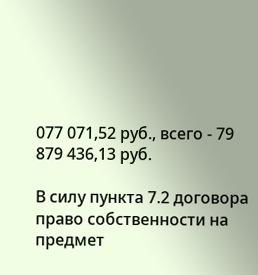077 071,52 руб., всего - 79 879 436,13 руб.

В силу пункта 7.2 договора право собственности на предмет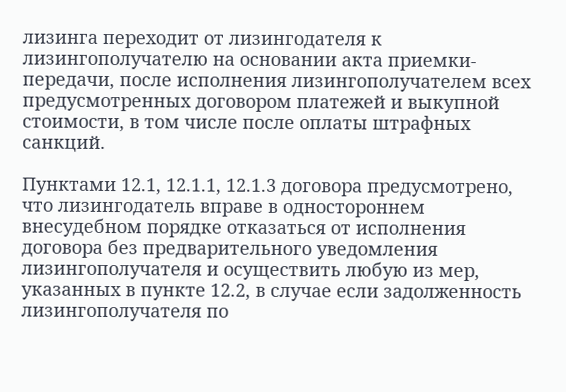лизинга переходит от лизингодателя к лизингополучателю на основании акта приемки-передачи, после исполнения лизингополучателем всех предусмотренных договором платежей и выкупной стоимости, в том числе после оплаты штрафных санкций.

Пунктами 12.1, 12.1.1, 12.1.3 договора предусмотрено, что лизингодатель вправе в одностороннем внесудебном порядке отказаться от исполнения договора без предварительного уведомления лизингополучателя и осуществить любую из мер, указанных в пункте 12.2, в случае если задолженность лизингополучателя по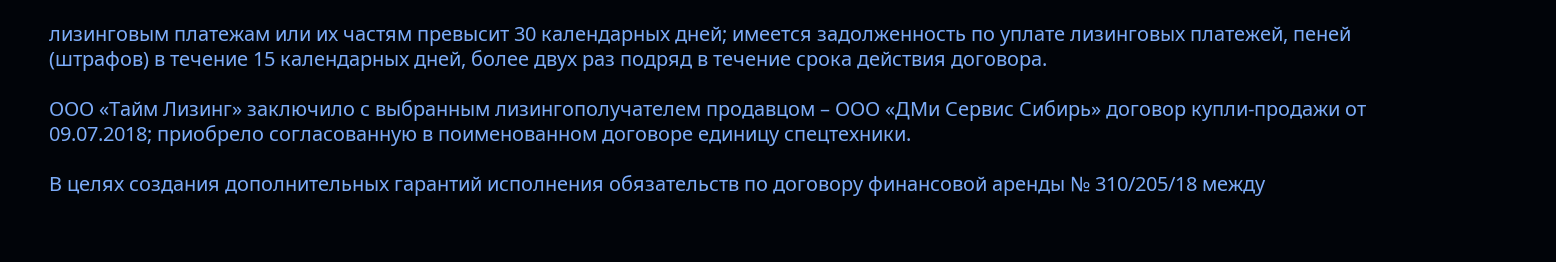лизинговым платежам или их частям превысит 30 календарных дней; имеется задолженность по уплате лизинговых платежей, пеней (штрафов) в течение 15 календарных дней, более двух раз подряд в течение срока действия договора.

ООО «Тайм Лизинг» заключило с выбранным лизингополучателем продавцом – ООО «ДМи Сервис Сибирь» договор купли-продажи от 09.07.2018; приобрело согласованную в поименованном договоре единицу спецтехники.

В целях создания дополнительных гарантий исполнения обязательств по договору финансовой аренды № 310/205/18 между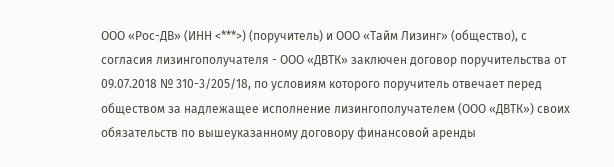ООО «Рос-ДВ» (ИНН <***>) (поручитель) и ООО «Тайм Лизинг» (общество), с согласия лизингополучателя - ООО «ДВТК» заключен договор поручительства от 09.07.2018 № 310-3/205/18, по условиям которого поручитель отвечает перед обществом за надлежащее исполнение лизингополучателем (ООО «ДВТК») своих обязательств по вышеуказанному договору финансовой аренды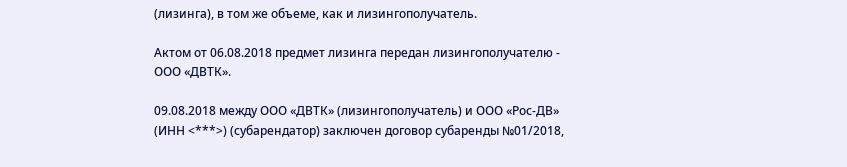(лизинга), в том же объеме, как и лизингополучатель.

Актом от 06.08.2018 предмет лизинга передан лизингополучателю - ООО «ДВТК».

09.08.2018 между ООО «ДВТК» (лизингополучатель) и ООО «Рос-ДВ» (ИНН <***>) (субарендатор) заключен договор субаренды №01/2018,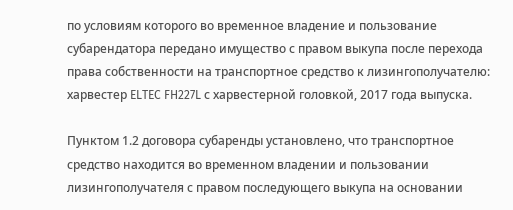по условиям которого во временное владение и пользование субарендатора передано имущество с правом выкупа после перехода права собственности на транспортное средство к лизингополучателю: харвестер ELTEC FH227L с харвестерной головкой, 2017 года выпуска.

Пунктом 1.2 договора субаренды установлено, что транспортное средство находится во временном владении и пользовании лизингополучателя с правом последующего выкупа на основании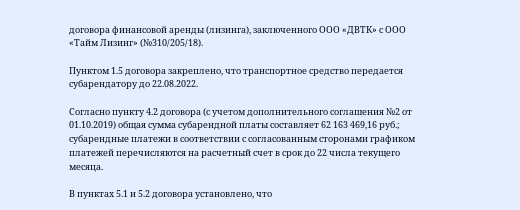договора финансовой аренды (лизинга), заключенного ООО «ДВТК» с ООО «Тайм Лизинг» (№310/205/18).

Пунктом 1.5 договора закреплено, что транспортное средство передается субарендатору до 22.08.2022.

Согласно пункту 4.2 договора (с учетом дополнительного соглашения №2 от 01.10.2019) общая сумма субарендной платы составляет 62 163 469,16 руб.; субарендные платежи в соответствии с согласованным сторонами графиком платежей перечисляются на расчетный счет в срок до 22 числа текущего месяца.

В пунктах 5.1 и 5.2 договора установлено, что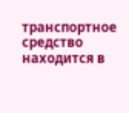транспортное средство находится в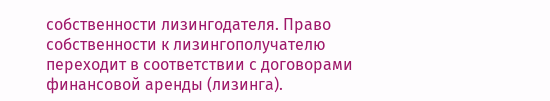собственности лизингодателя. Право собственности к лизингополучателю переходит в соответствии с договорами финансовой аренды (лизинга).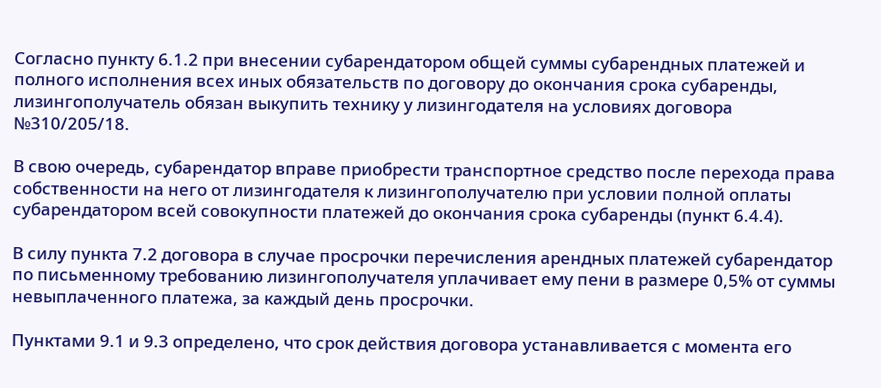Согласно пункту 6.1.2 при внесении субарендатором общей суммы субарендных платежей и полного исполнения всех иных обязательств по договору до окончания срока субаренды, лизингополучатель обязан выкупить технику у лизингодателя на условиях договора №310/205/18.

В свою очередь, субарендатор вправе приобрести транспортное средство после перехода права собственности на него от лизингодателя к лизингополучателю при условии полной оплаты субарендатором всей совокупности платежей до окончания срока субаренды (пункт 6.4.4).

В силу пункта 7.2 договора в случае просрочки перечисления арендных платежей субарендатор по письменному требованию лизингополучателя уплачивает ему пени в размере 0,5% от суммы невыплаченного платежа, за каждый день просрочки.

Пунктами 9.1 и 9.3 определено, что срок действия договора устанавливается с момента его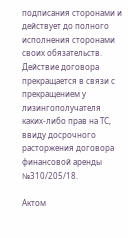подписания сторонами и действует до полного исполнения сторонами своих обязательств. Действие договора прекращается в связи с прекращением у лизингополучателя каких-либо прав на ТС, ввиду досрочного расторжения договора финансовой аренды №310/205/18.

Актом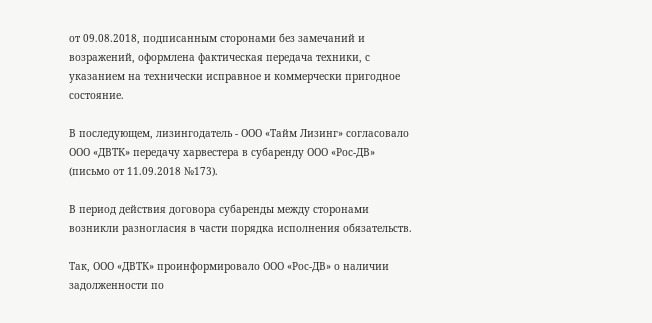от 09.08.2018, подписанным сторонами без замечаний и возражений, оформлена фактическая передача техники, с указанием на технически исправное и коммерчески пригодное состояние.

В последующем, лизингодатель - ООО «Тайм Лизинг» согласовало ООО «ДВТК» передачу харвестера в субаренду ООО «Рос-ДВ» (письмо от 11.09.2018 №173).

В период действия договора субаренды между сторонами возникли разногласия в части порядка исполнения обязательств.

Так, ООО «ДВТК» проинформировало ООО «Рос-ДВ» о наличии задолженности по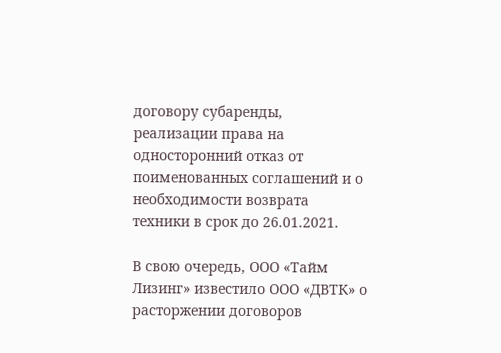договору субаренды, реализации права на односторонний отказ от поименованных соглашений и о необходимости возврата техники в срок до 26.01.2021.

В свою очередь, ООО «Тайм Лизинг» известило ООО «ДВТК» о расторжении договоров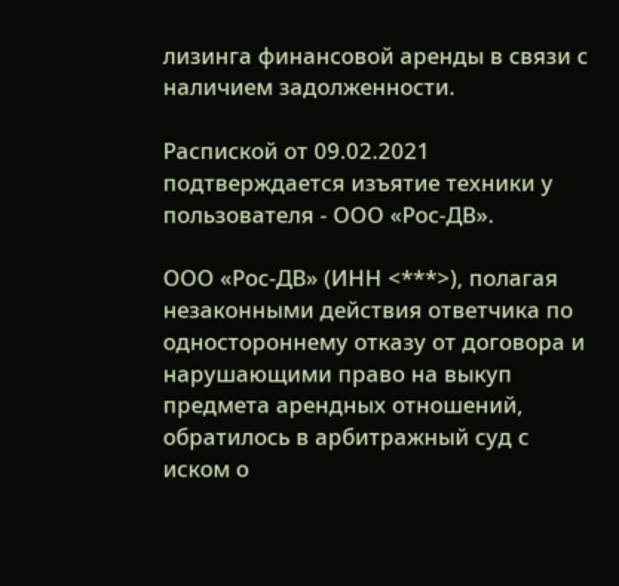лизинга финансовой аренды в связи с наличием задолженности.

Распиской от 09.02.2021 подтверждается изъятие техники у пользователя - ООО «Рос-ДВ».

ООО «Рос-ДВ» (ИНН <***>), полагая незаконными действия ответчика по одностороннему отказу от договора и нарушающими право на выкуп предмета арендных отношений, обратилось в арбитражный суд с иском о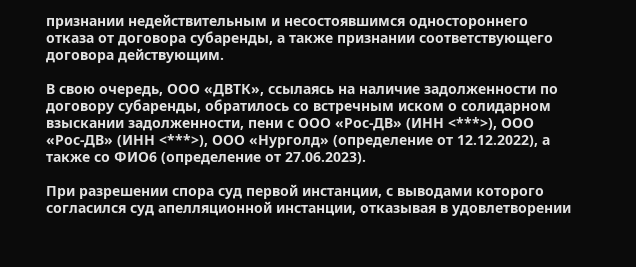признании недействительным и несостоявшимся одностороннего отказа от договора субаренды, а также признании соответствующего договора действующим.

В свою очередь, ООО «ДВТК», ссылаясь на наличие задолженности по договору субаренды, обратилось со встречным иском о солидарном взыскании задолженности, пени с ООО «Рос-ДВ» (ИНН <***>), ООО «Рос-ДВ» (ИНН <***>), ООО «Нурголд» (определение от 12.12.2022), а также со ФИО6 (определение от 27.06.2023).

При разрешении спора суд первой инстанции, с выводами которого согласился суд апелляционной инстанции, отказывая в удовлетворении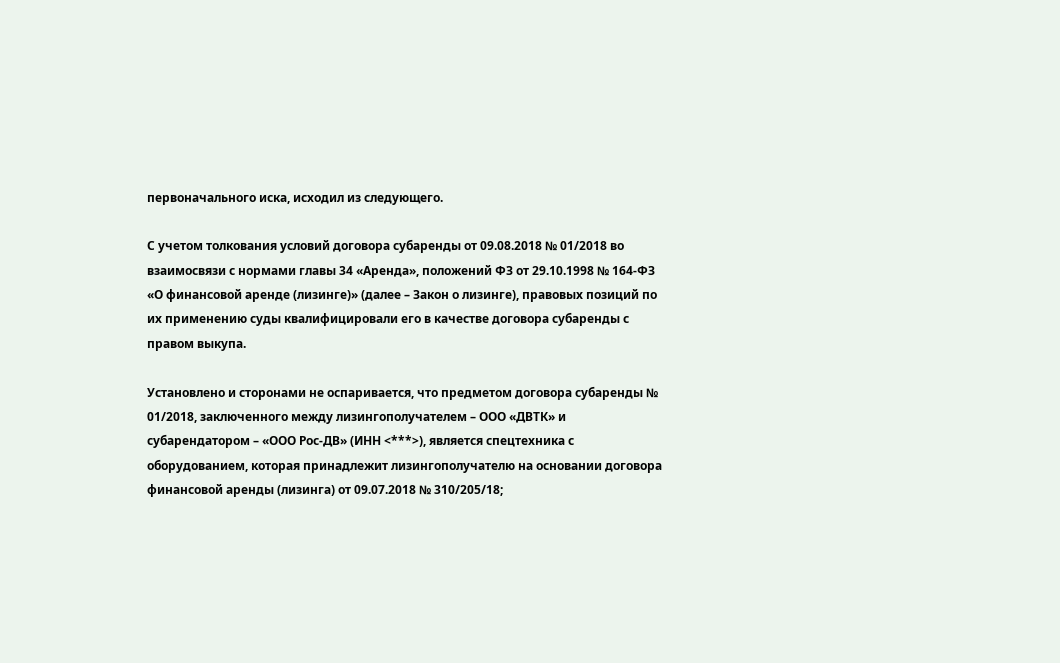первоначального иска, исходил из следующего.

С учетом толкования условий договора субаренды от 09.08.2018 № 01/2018 во взаимосвязи с нормами главы 34 «Аренда», положений ФЗ от 29.10.1998 № 164-ФЗ «О финансовой аренде (лизинге)» (далее – Закон о лизинге), правовых позиций по их применению суды квалифицировали его в качестве договора субаренды с правом выкупа.

Установлено и сторонами не оспаривается, что предметом договора субаренды № 01/2018, заключенного между лизингополучателем – ООО «ДВТК» и субарендатором – «ООО Рос-ДВ» (ИНН <***>), является спецтехника с оборудованием, которая принадлежит лизингополучателю на основании договора финансовой аренды (лизинга) от 09.07.2018 № 310/205/18;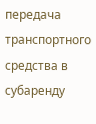передача транспортного средства в субаренду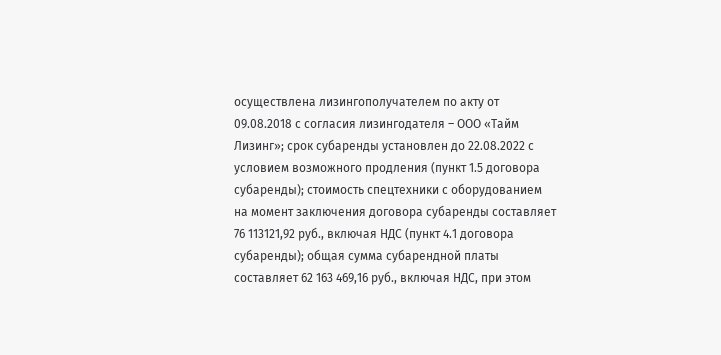осуществлена лизингополучателем по акту от 09.08.2018 с согласия лизингодателя – ООО «Тайм Лизинг»; срок субаренды установлен до 22.08.2022 с условием возможного продления (пункт 1.5 договора субаренды); стоимость спецтехники с оборудованием на момент заключения договора субаренды составляет 76 113121,92 руб., включая НДС (пункт 4.1 договора субаренды); общая сумма субарендной платы составляет 62 163 469,16 руб., включая НДС, при этом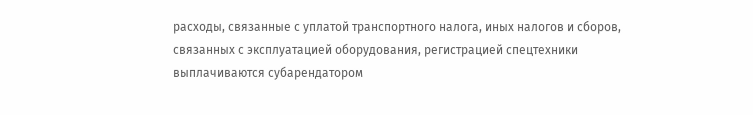расходы, связанные с уплатой транспортного налога, иных налогов и сборов, связанных с эксплуатацией оборудования, регистрацией спецтехники выплачиваются субарендатором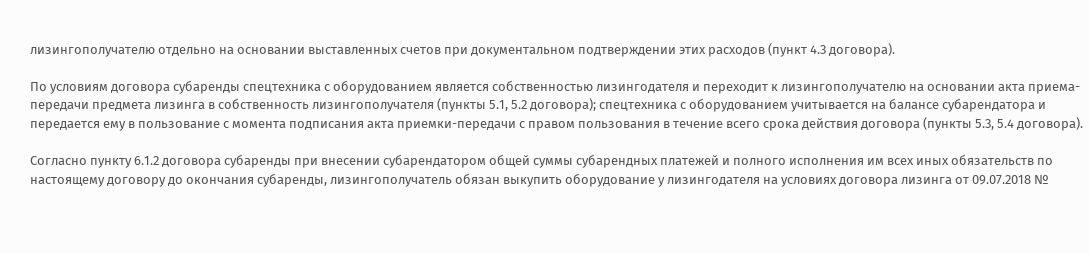лизингополучателю отдельно на основании выставленных счетов при документальном подтверждении этих расходов (пункт 4.3 договора).

По условиям договора субаренды спецтехника с оборудованием является собственностью лизингодателя и переходит к лизингополучателю на основании акта приема-передачи предмета лизинга в собственность лизингополучателя (пункты 5.1, 5.2 договора); спецтехника с оборудованием учитывается на балансе субарендатора и передается ему в пользование с момента подписания акта приемки-передачи с правом пользования в течение всего срока действия договора (пункты 5.3, 5.4 договора).

Согласно пункту 6.1.2 договора субаренды при внесении субарендатором общей суммы субарендных платежей и полного исполнения им всех иных обязательств по настоящему договору до окончания субаренды, лизингополучатель обязан выкупить оборудование у лизингодателя на условиях договора лизинга от 09.07.2018 №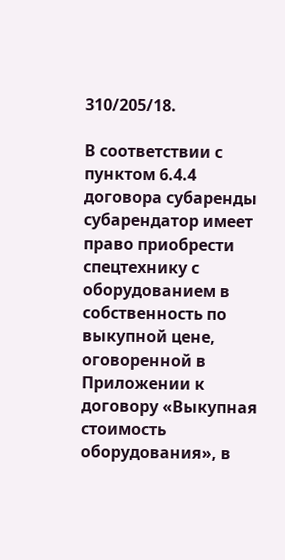310/205/18.

В соответствии с пунктом 6.4.4 договора субаренды субарендатор имеет право приобрести спецтехнику с оборудованием в собственность по выкупной цене, оговоренной в Приложении к договору «Выкупная стоимость оборудования», в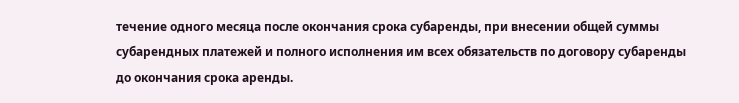течение одного месяца после окончания срока субаренды, при внесении общей суммы субарендных платежей и полного исполнения им всех обязательств по договору субаренды до окончания срока аренды.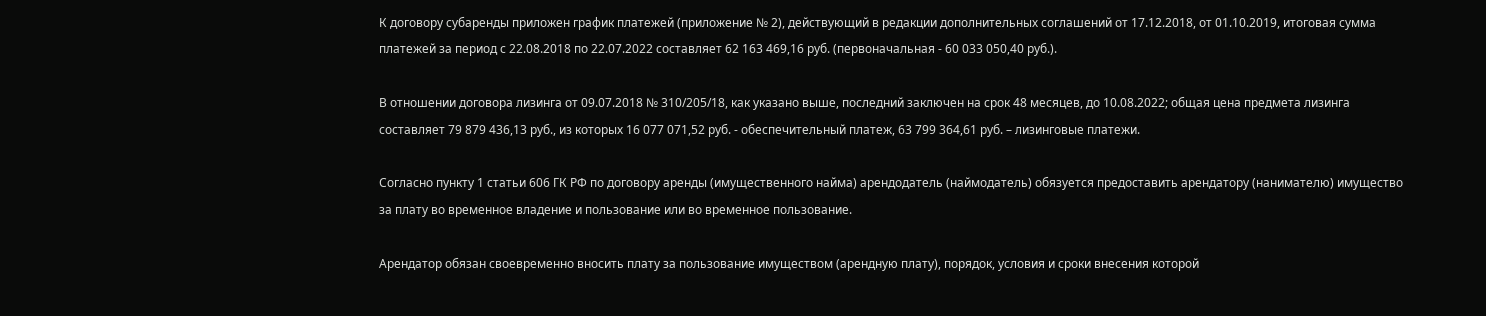К договору субаренды приложен график платежей (приложение № 2), действующий в редакции дополнительных соглашений от 17.12.2018, от 01.10.2019, итоговая сумма платежей за период с 22.08.2018 по 22.07.2022 составляет 62 163 469,16 руб. (первоначальная - 60 033 050,40 руб.).

В отношении договора лизинга от 09.07.2018 № 310/205/18, как указано выше, последний заключен на срок 48 месяцев, до 10.08.2022; общая цена предмета лизинга составляет 79 879 436,13 руб., из которых 16 077 071,52 руб. - обеспечительный платеж, 63 799 364,61 руб. – лизинговые платежи.

Согласно пункту 1 статьи 606 ГК РФ по договору аренды (имущественного найма) арендодатель (наймодатель) обязуется предоставить арендатору (нанимателю) имущество за плату во временное владение и пользование или во временное пользование.

Арендатор обязан своевременно вносить плату за пользование имуществом (арендную плату), порядок, условия и сроки внесения которой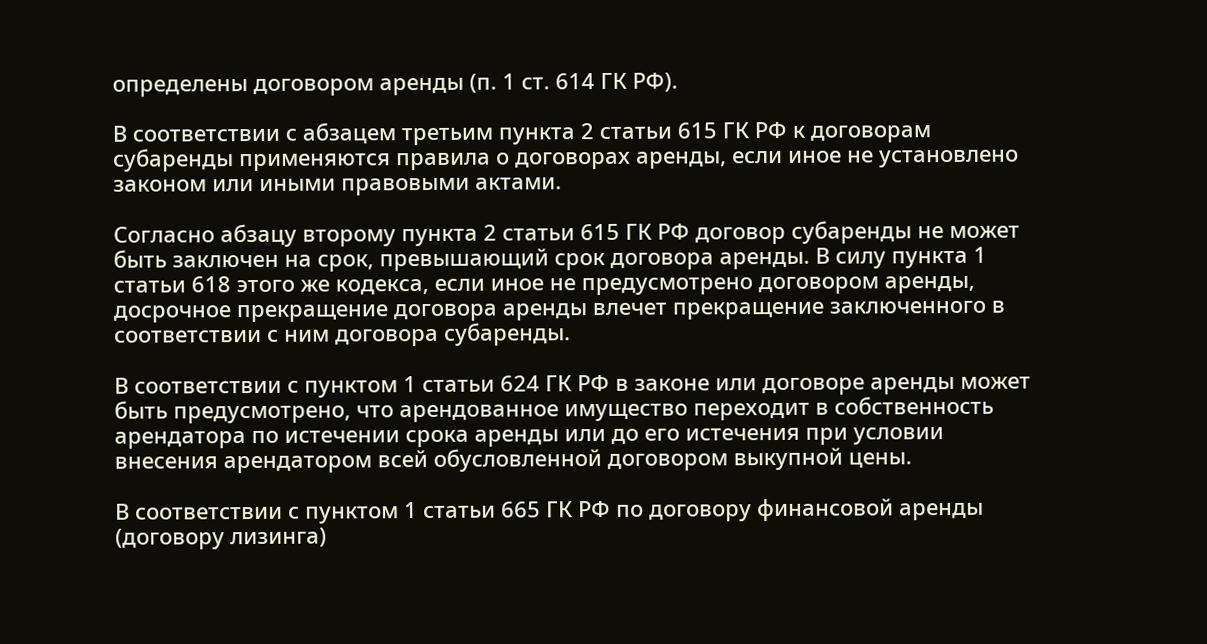определены договором аренды (п. 1 ст. 614 ГК РФ).

В соответствии с абзацем третьим пункта 2 статьи 615 ГК РФ к договорам субаренды применяются правила о договорах аренды, если иное не установлено законом или иными правовыми актами.

Согласно абзацу второму пункта 2 статьи 615 ГК РФ договор субаренды не может быть заключен на срок, превышающий срок договора аренды. В силу пункта 1 статьи 618 этого же кодекса, если иное не предусмотрено договором аренды, досрочное прекращение договора аренды влечет прекращение заключенного в соответствии с ним договора субаренды.

В соответствии с пунктом 1 статьи 624 ГК РФ в законе или договоре аренды может быть предусмотрено, что арендованное имущество переходит в собственность арендатора по истечении срока аренды или до его истечения при условии внесения арендатором всей обусловленной договором выкупной цены.

В соответствии с пунктом 1 статьи 665 ГК РФ по договору финансовой аренды (договору лизинга)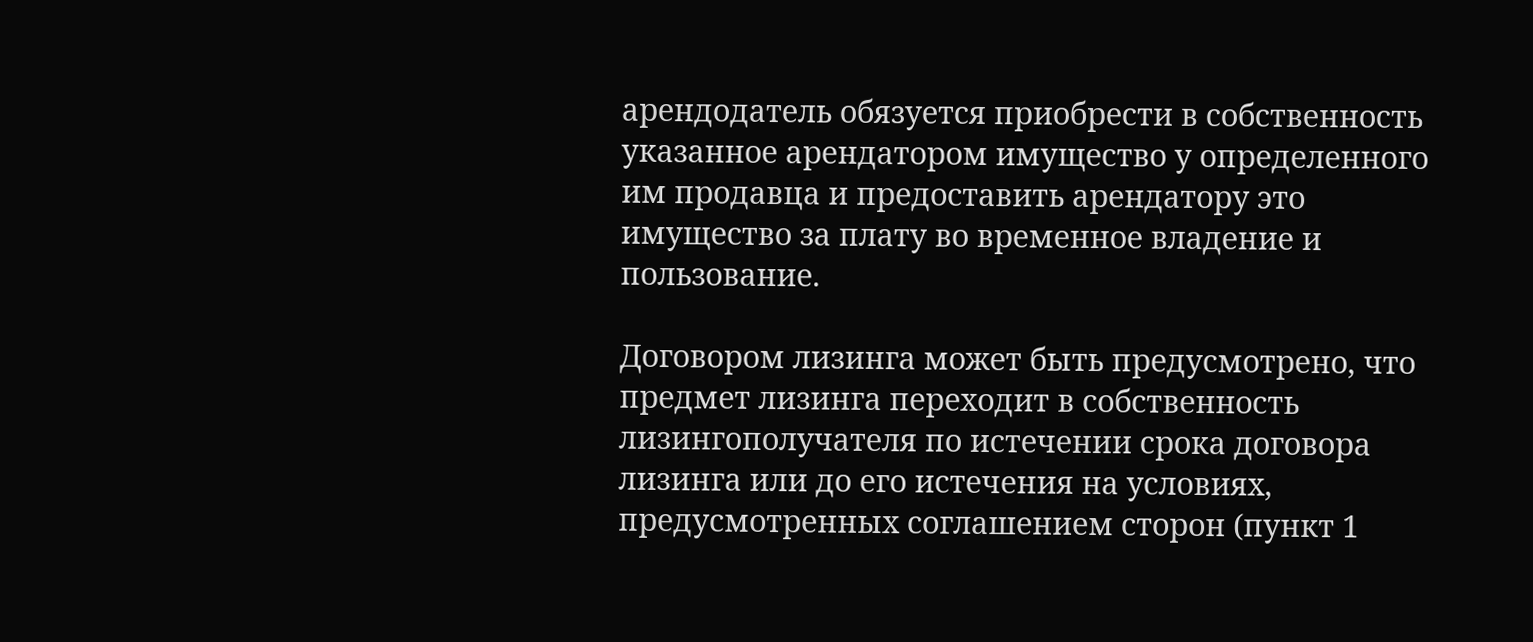арендодатель обязуется приобрести в собственность указанное арендатором имущество у определенного им продавца и предоставить арендатору это имущество за плату во временное владение и пользование.

Договором лизинга может быть предусмотрено, что предмет лизинга переходит в собственность лизингополучателя по истечении срока договора лизинга или до его истечения на условиях, предусмотренных соглашением сторон (пункт 1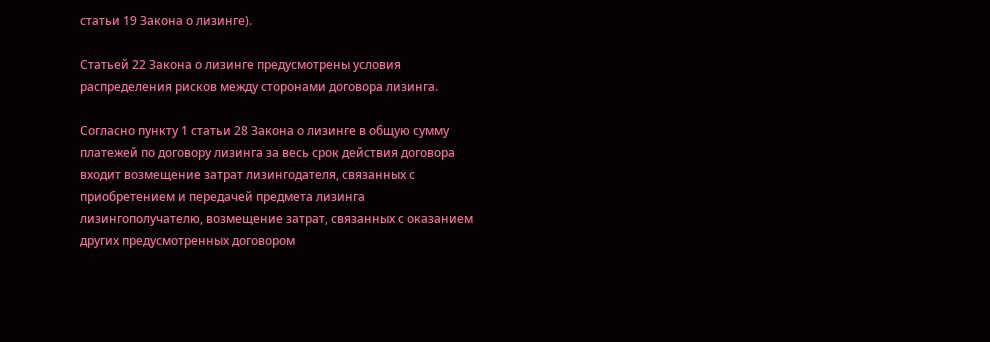статьи 19 Закона о лизинге).

Статьей 22 Закона о лизинге предусмотрены условия распределения рисков между сторонами договора лизинга.

Согласно пункту 1 статьи 28 Закона о лизинге в общую сумму платежей по договору лизинга за весь срок действия договора входит возмещение затрат лизингодателя, связанных с приобретением и передачей предмета лизинга лизингополучателю, возмещение затрат, связанных с оказанием других предусмотренных договором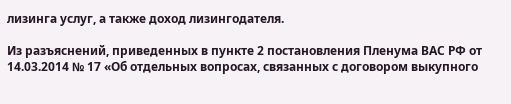лизинга услуг, а также доход лизингодателя.

Из разъяснений, приведенных в пункте 2 постановления Пленума ВАС РФ от 14.03.2014 № 17 «Об отдельных вопросах, связанных с договором выкупного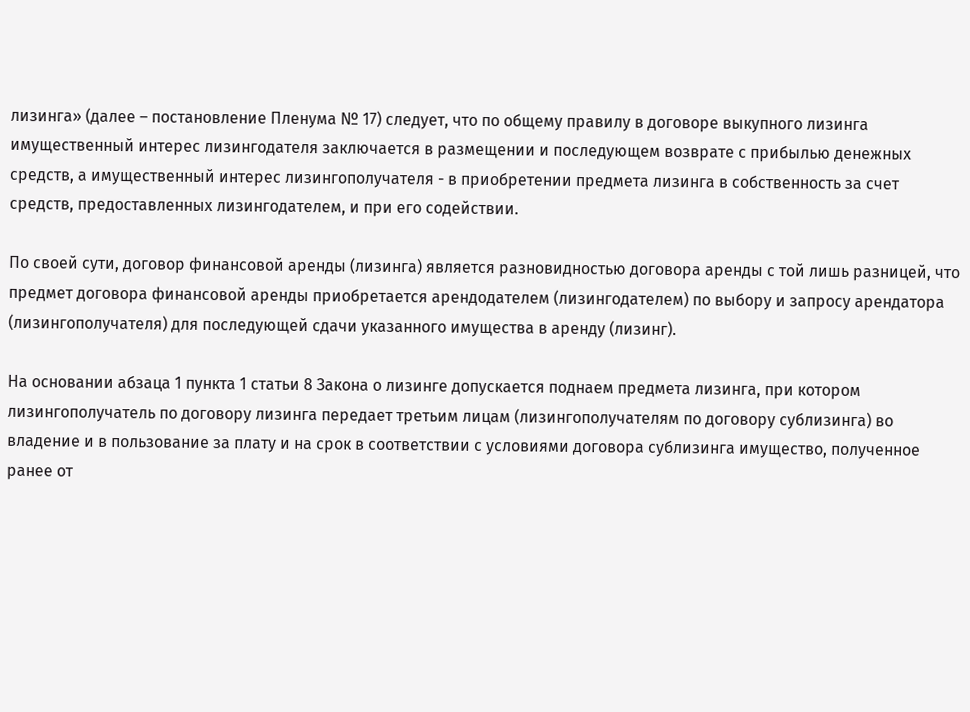лизинга» (далее – постановление Пленума № 17) следует, что по общему правилу в договоре выкупного лизинга имущественный интерес лизингодателя заключается в размещении и последующем возврате с прибылью денежных средств, а имущественный интерес лизингополучателя - в приобретении предмета лизинга в собственность за счет средств, предоставленных лизингодателем, и при его содействии.

По своей сути, договор финансовой аренды (лизинга) является разновидностью договора аренды с той лишь разницей, что предмет договора финансовой аренды приобретается арендодателем (лизингодателем) по выбору и запросу арендатора (лизингополучателя) для последующей сдачи указанного имущества в аренду (лизинг).

На основании абзаца 1 пункта 1 статьи 8 Закона о лизинге допускается поднаем предмета лизинга, при котором лизингополучатель по договору лизинга передает третьим лицам (лизингополучателям по договору сублизинга) во владение и в пользование за плату и на срок в соответствии с условиями договора сублизинга имущество, полученное ранее от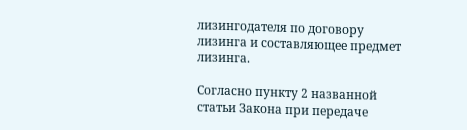лизингодателя по договору лизинга и составляющее предмет лизинга.

Согласно пункту 2 названной статьи Закона при передаче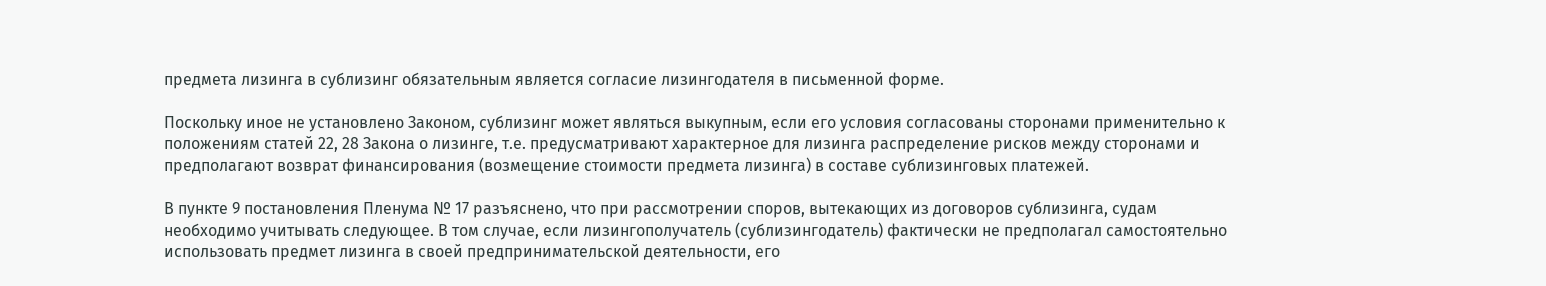предмета лизинга в сублизинг обязательным является согласие лизингодателя в письменной форме.

Поскольку иное не установлено Законом, сублизинг может являться выкупным, если его условия согласованы сторонами применительно к положениям статей 22, 28 Закона о лизинге, т.е. предусматривают характерное для лизинга распределение рисков между сторонами и предполагают возврат финансирования (возмещение стоимости предмета лизинга) в составе сублизинговых платежей.

В пункте 9 постановления Пленума № 17 разъяснено, что при рассмотрении споров, вытекающих из договоров сублизинга, судам необходимо учитывать следующее. В том случае, если лизингополучатель (сублизингодатель) фактически не предполагал самостоятельно использовать предмет лизинга в своей предпринимательской деятельности, его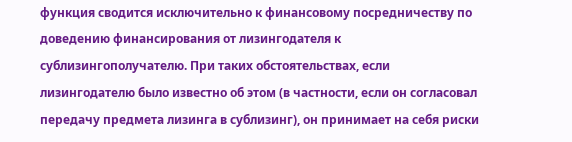функция сводится исключительно к финансовому посредничеству по доведению финансирования от лизингодателя к сублизингополучателю. При таких обстоятельствах, если лизингодателю было известно об этом (в частности, если он согласовал передачу предмета лизинга в сублизинг), он принимает на себя риски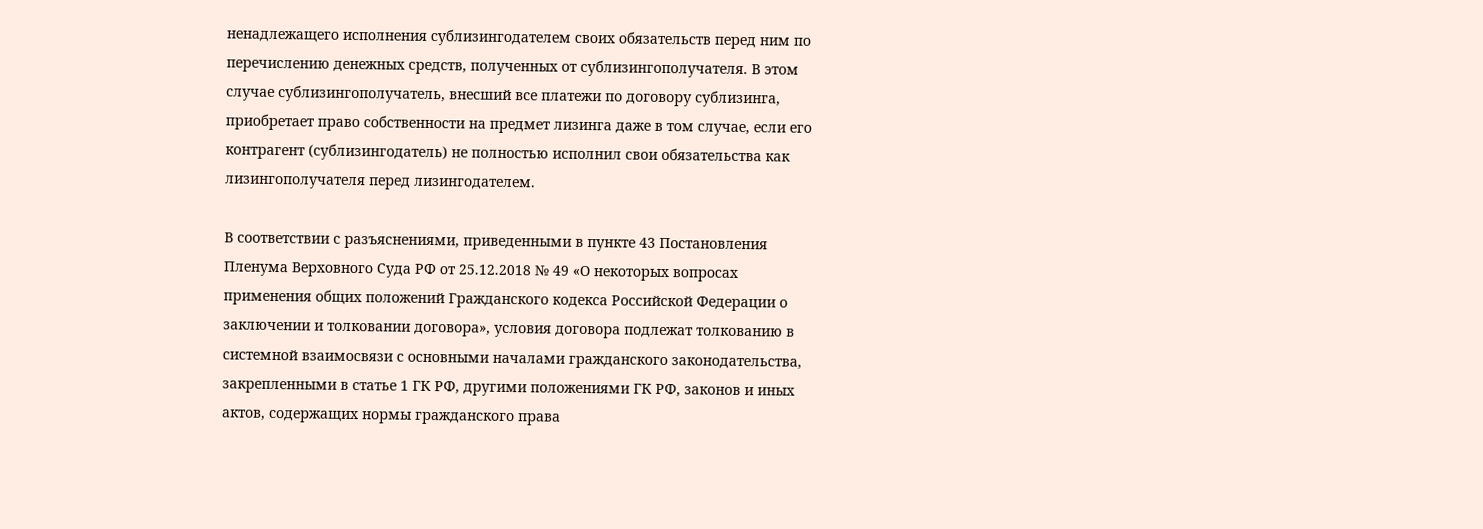ненадлежащего исполнения сублизингодателем своих обязательств перед ним по перечислению денежных средств, полученных от сублизингополучателя. В этом случае сублизингополучатель, внесший все платежи по договору сублизинга, приобретает право собственности на предмет лизинга даже в том случае, если его контрагент (сублизингодатель) не полностью исполнил свои обязательства как лизингополучателя перед лизингодателем.

В соответствии с разъяснениями, приведенными в пункте 43 Постановления Пленума Верховного Суда РФ от 25.12.2018 № 49 «О некоторых вопросах применения общих положений Гражданского кодекса Российской Федерации о заключении и толковании договора», условия договора подлежат толкованию в системной взаимосвязи с основными началами гражданского законодательства, закрепленными в статье 1 ГК РФ, другими положениями ГК РФ, законов и иных актов, содержащих нормы гражданского права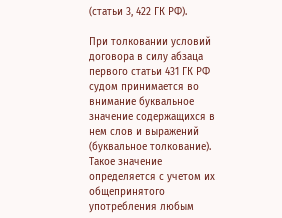(статьи 3, 422 ГК РФ).

При толковании условий договора в силу абзаца первого статьи 431 ГК РФ судом принимается во внимание буквальное значение содержащихся в нем слов и выражений (буквальное толкование). Такое значение определяется с учетом их общепринятого употребления любым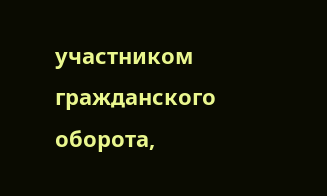участником гражданского оборота,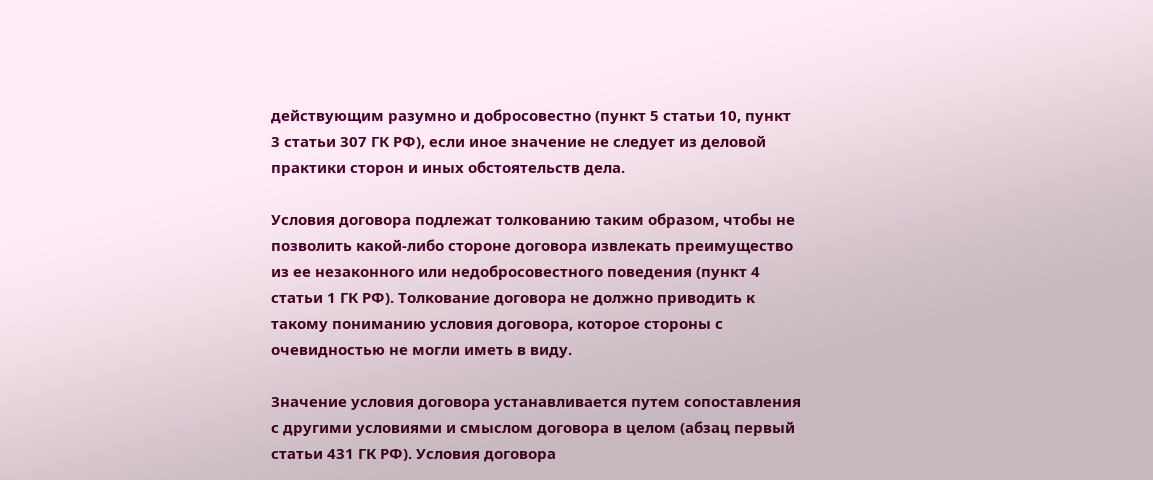действующим разумно и добросовестно (пункт 5 статьи 10, пункт 3 статьи 307 ГК РФ), если иное значение не следует из деловой практики сторон и иных обстоятельств дела.

Условия договора подлежат толкованию таким образом, чтобы не позволить какой-либо стороне договора извлекать преимущество из ее незаконного или недобросовестного поведения (пункт 4 статьи 1 ГК РФ). Толкование договора не должно приводить к такому пониманию условия договора, которое стороны с очевидностью не могли иметь в виду.

Значение условия договора устанавливается путем сопоставления с другими условиями и смыслом договора в целом (абзац первый статьи 431 ГК РФ). Условия договора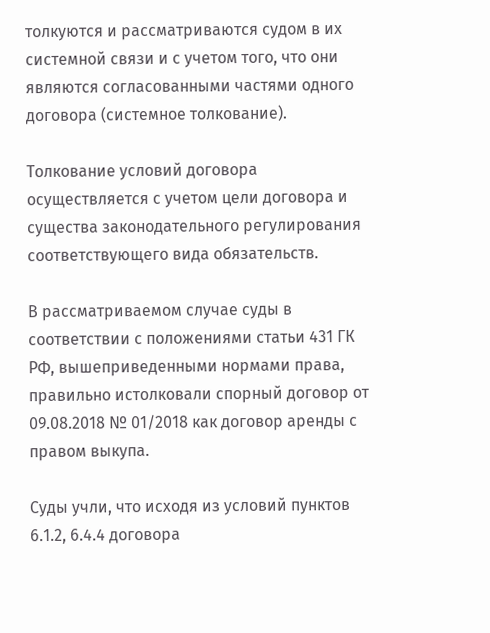толкуются и рассматриваются судом в их системной связи и с учетом того, что они являются согласованными частями одного договора (системное толкование).

Толкование условий договора осуществляется с учетом цели договора и существа законодательного регулирования соответствующего вида обязательств.

В рассматриваемом случае суды в соответствии с положениями статьи 431 ГК РФ, вышеприведенными нормами права, правильно истолковали спорный договор от 09.08.2018 № 01/2018 как договор аренды с правом выкупа.

Суды учли, что исходя из условий пунктов 6.1.2, 6.4.4 договора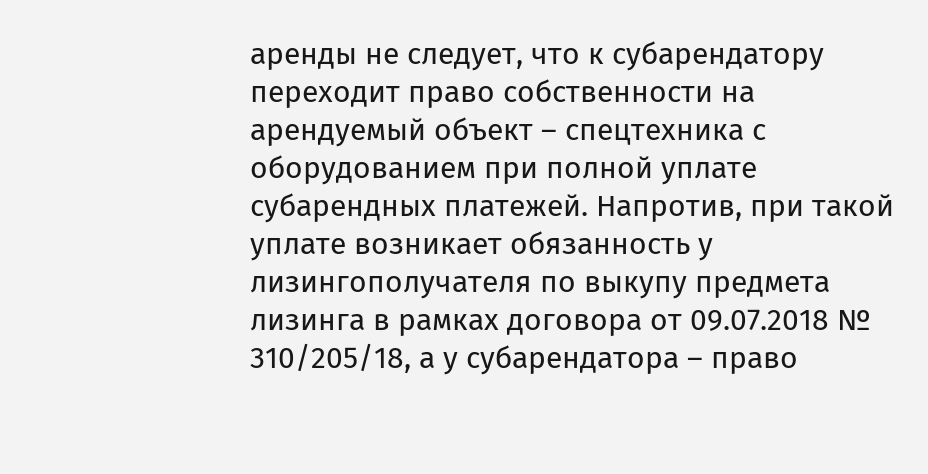аренды не следует, что к субарендатору переходит право собственности на арендуемый объект – спецтехника с оборудованием при полной уплате субарендных платежей. Напротив, при такой уплате возникает обязанность у лизингополучателя по выкупу предмета лизинга в рамках договора от 09.07.2018 № 310/205/18, а у субарендатора – право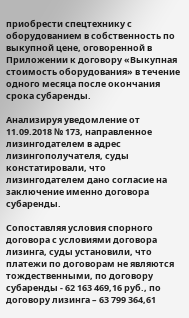приобрести спецтехнику с оборудованием в собственность по выкупной цене, оговоренной в Приложении к договору «Выкупная стоимость оборудования» в течение одного месяца после окончания срока субаренды.

Анализируя уведомление от 11.09.2018 № 173, направленное лизингодателем в адрес лизингополучателя, суды констатировали, что лизингодателем дано согласие на заключение именно договора субаренды.

Сопоставляя условия спорного договора с условиями договора лизинга, суды установили, что платежи по договорам не являются тождественными, по договору субаренды - 62 163 469,16 руб., по договору лизинга – 63 799 364,61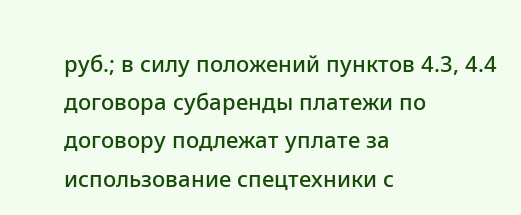руб.; в силу положений пунктов 4.3, 4.4 договора субаренды платежи по договору подлежат уплате за использование спецтехники с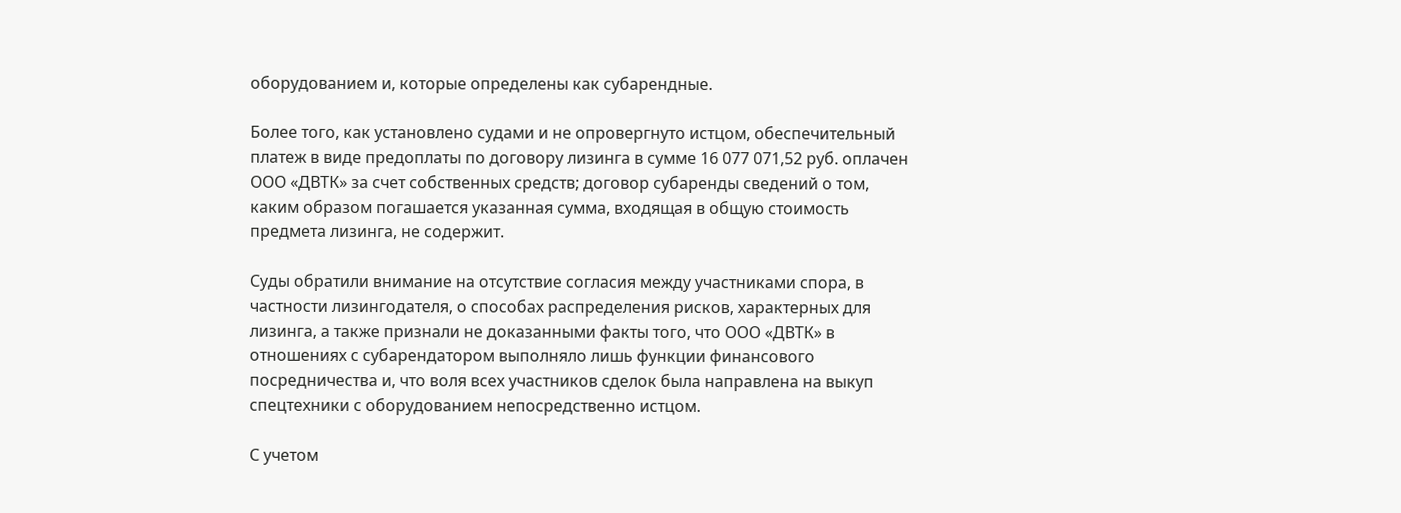оборудованием и, которые определены как субарендные.

Более того, как установлено судами и не опровергнуто истцом, обеспечительный платеж в виде предоплаты по договору лизинга в сумме 16 077 071,52 руб. оплачен ООО «ДВТК» за счет собственных средств; договор субаренды сведений о том, каким образом погашается указанная сумма, входящая в общую стоимость предмета лизинга, не содержит.

Суды обратили внимание на отсутствие согласия между участниками спора, в частности лизингодателя, о способах распределения рисков, характерных для лизинга, а также признали не доказанными факты того, что ООО «ДВТК» в отношениях с субарендатором выполняло лишь функции финансового посредничества и, что воля всех участников сделок была направлена на выкуп спецтехники с оборудованием непосредственно истцом.

С учетом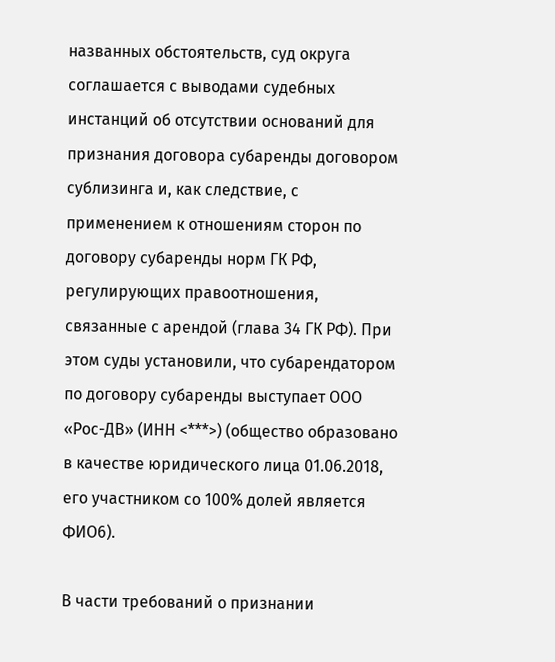названных обстоятельств, суд округа соглашается с выводами судебных инстанций об отсутствии оснований для признания договора субаренды договором сублизинга и, как следствие, с применением к отношениям сторон по договору субаренды норм ГК РФ, регулирующих правоотношения, связанные с арендой (глава 34 ГК РФ). При этом суды установили, что субарендатором по договору субаренды выступает ООО «Рос-ДВ» (ИНН <***>) (общество образовано в качестве юридического лица 01.06.2018, его участником со 100% долей является ФИО6).

В части требований о признании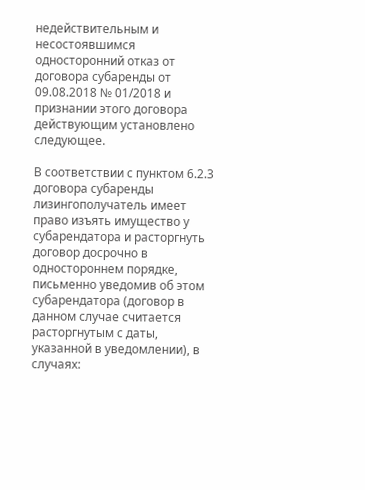недействительным и несостоявшимся односторонний отказ от договора субаренды от 09.08.2018 № 01/2018 и признании этого договора действующим установлено следующее.

В соответствии с пунктом 6.2.3 договора субаренды лизингополучатель имеет право изъять имущество у субарендатора и расторгнуть договор досрочно в одностороннем порядке, письменно уведомив об этом субарендатора (договор в данном случае считается расторгнутым с даты, указанной в уведомлении), в случаях: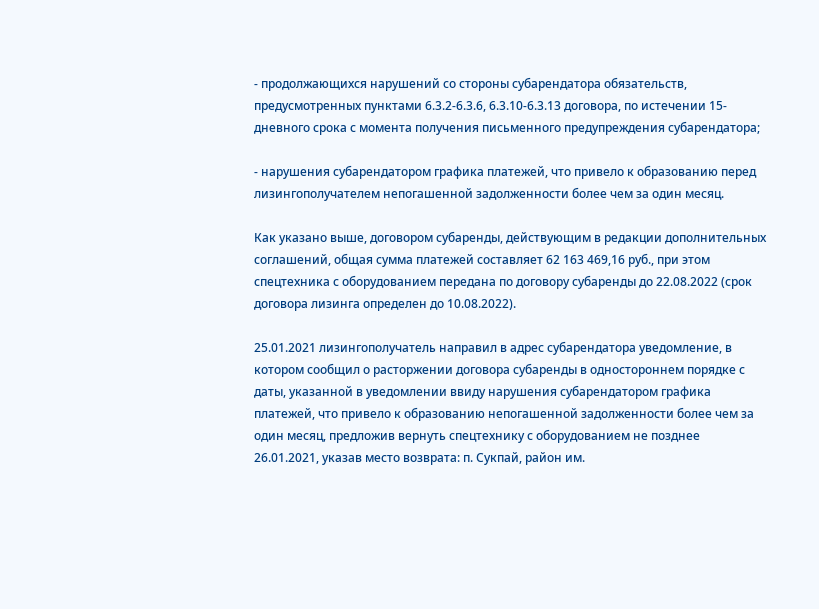- продолжающихся нарушений со стороны субарендатора обязательств, предусмотренных пунктами 6.3.2-6.3.6, 6.3.10-6.3.13 договора, по истечении 15-дневного срока с момента получения письменного предупреждения субарендатора;

- нарушения субарендатором графика платежей, что привело к образованию перед лизингополучателем непогашенной задолженности более чем за один месяц.

Как указано выше, договором субаренды, действующим в редакции дополнительных соглашений, общая сумма платежей составляет 62 163 469,16 руб., при этом спецтехника с оборудованием передана по договору субаренды до 22.08.2022 (срок договора лизинга определен до 10.08.2022).

25.01.2021 лизингополучатель направил в адрес субарендатора уведомление, в котором сообщил о расторжении договора субаренды в одностороннем порядке с даты, указанной в уведомлении ввиду нарушения субарендатором графика платежей, что привело к образованию непогашенной задолженности более чем за один месяц, предложив вернуть спецтехнику с оборудованием не позднее 26.01.2021, указав место возврата: п. Сукпай, район им.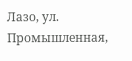Лазо, ул. Промышленная,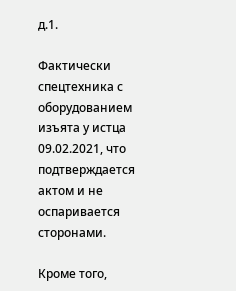д.1.

Фактически спецтехника с оборудованием изъята у истца 09.02.2021, что подтверждается актом и не оспаривается сторонами.

Кроме того,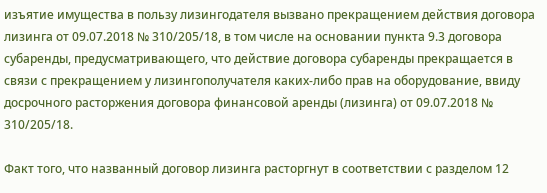изъятие имущества в пользу лизингодателя вызвано прекращением действия договора лизинга от 09.07.2018 № 310/205/18, в том числе на основании пункта 9.3 договора субаренды, предусматривающего, что действие договора субаренды прекращается в связи с прекращением у лизингополучателя каких-либо прав на оборудование, ввиду досрочного расторжения договора финансовой аренды (лизинга) от 09.07.2018 № 310/205/18.

Факт того, что названный договор лизинга расторгнут в соответствии с разделом 12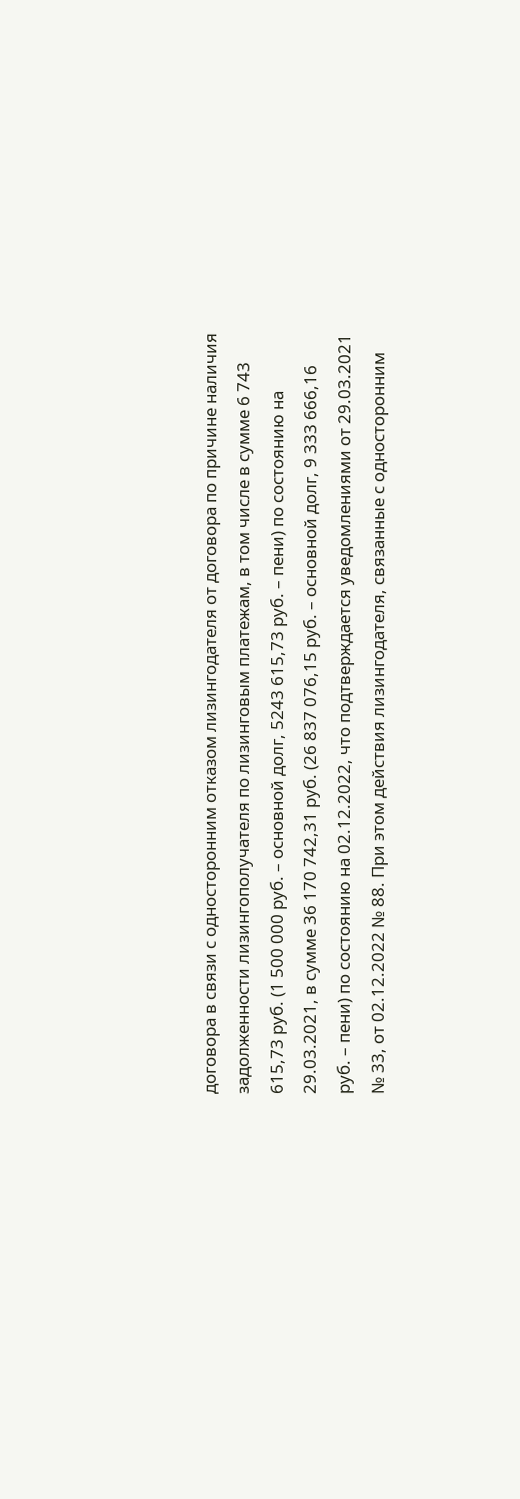договора в связи с односторонним отказом лизингодателя от договора по причине наличия задолженности лизингополучателя по лизинговым платежам, в том числе в сумме 6 743 615,73 руб. (1 500 000 руб. – основной долг, 5243 615,73 руб. – пени) по состоянию на 29.03.2021, в сумме 36 170 742,31 руб. (26 837 076,15 руб. – основной долг, 9 333 666,16 руб. – пени) по состоянию на 02.12.2022, что подтверждается уведомлениями от 29.03.2021 № 33, от 02.12.2022 № 88. При этом действия лизингодателя, связанные с односторонним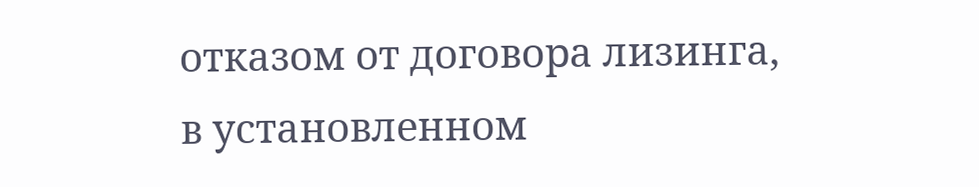отказом от договора лизинга, в установленном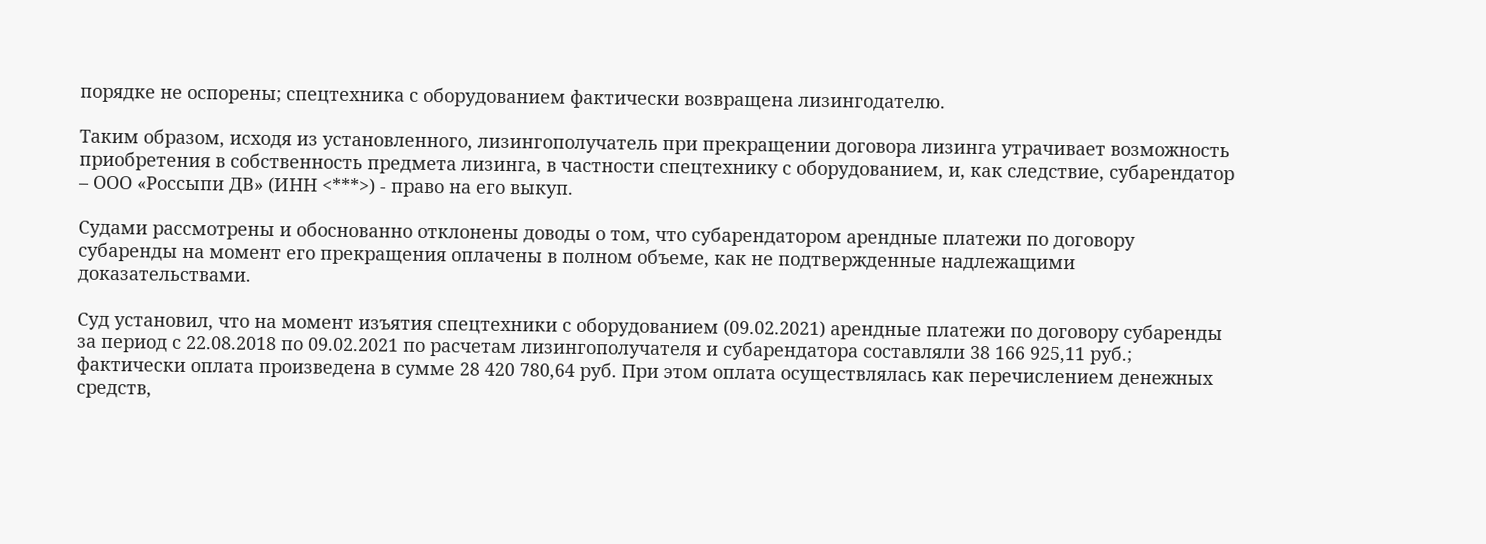порядке не оспорены; спецтехника с оборудованием фактически возвращена лизингодателю.

Таким образом, исходя из установленного, лизингополучатель при прекращении договора лизинга утрачивает возможность приобретения в собственность предмета лизинга, в частности спецтехнику с оборудованием, и, как следствие, субарендатор – ООО «Россыпи ДВ» (ИНН <***>) - право на его выкуп.

Судами рассмотрены и обоснованно отклонены доводы о том, что субарендатором арендные платежи по договору субаренды на момент его прекращения оплачены в полном объеме, как не подтвержденные надлежащими доказательствами.

Суд установил, что на момент изъятия спецтехники с оборудованием (09.02.2021) арендные платежи по договору субаренды за период с 22.08.2018 по 09.02.2021 по расчетам лизингополучателя и субарендатора составляли 38 166 925,11 руб.; фактически оплата произведена в сумме 28 420 780,64 руб. При этом оплата осуществлялась как перечислением денежных средств,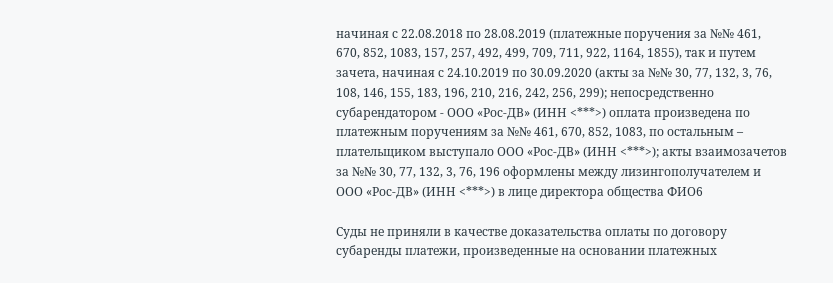начиная с 22.08.2018 по 28.08.2019 (платежные поручения за №№ 461, 670, 852, 1083, 157, 257, 492, 499, 709, 711, 922, 1164, 1855), так и путем зачета, начиная с 24.10.2019 по 30.09.2020 (акты за №№ 30, 77, 132, 3, 76, 108, 146, 155, 183, 196, 210, 216, 242, 256, 299); непосредственно субарендатором - ООО «Рос-ДВ» (ИНН <***>) оплата произведена по платежным поручениям за №№ 461, 670, 852, 1083, по остальным – плательщиком выступало ООО «Рос-ДВ» (ИНН <***>); акты взаимозачетов за №№ 30, 77, 132, 3, 76, 196 оформлены между лизингополучателем и ООО «Рос-ДВ» (ИНН <***>) в лице директора общества ФИО6

Суды не приняли в качестве доказательства оплаты по договору субаренды платежи, произведенные на основании платежных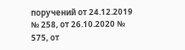поручений от 24.12.2019 № 258, от 26.10.2020 № 575, от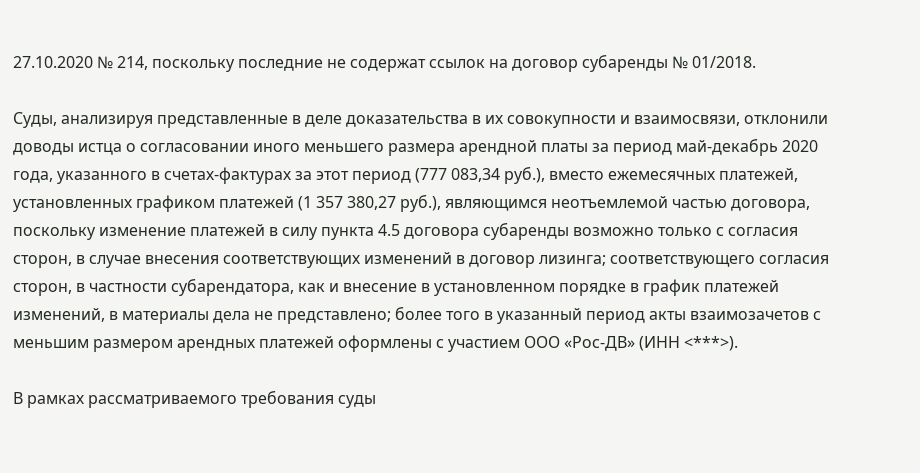27.10.2020 № 214, поскольку последние не содержат ссылок на договор субаренды № 01/2018.

Суды, анализируя представленные в деле доказательства в их совокупности и взаимосвязи, отклонили доводы истца о согласовании иного меньшего размера арендной платы за период май-декабрь 2020 года, указанного в счетах-фактурах за этот период (777 083,34 руб.), вместо ежемесячных платежей, установленных графиком платежей (1 357 380,27 руб.), являющимся неотъемлемой частью договора, поскольку изменение платежей в силу пункта 4.5 договора субаренды возможно только с согласия сторон, в случае внесения соответствующих изменений в договор лизинга; соответствующего согласия сторон, в частности субарендатора, как и внесение в установленном порядке в график платежей изменений, в материалы дела не представлено; более того в указанный период акты взаимозачетов с меньшим размером арендных платежей оформлены с участием ООО «Рос-ДВ» (ИНН <***>).

В рамках рассматриваемого требования суды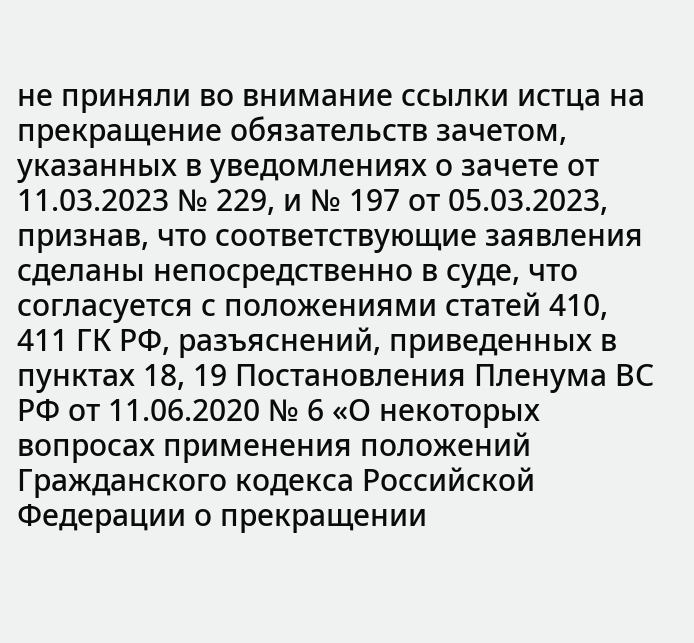не приняли во внимание ссылки истца на прекращение обязательств зачетом, указанных в уведомлениях о зачете от 11.03.2023 № 229, и № 197 от 05.03.2023, признав, что соответствующие заявления сделаны непосредственно в суде, что согласуется с положениями статей 410, 411 ГК РФ, разъяснений, приведенных в пунктах 18, 19 Постановления Пленума ВС РФ от 11.06.2020 № 6 «О некоторых вопросах применения положений Гражданского кодекса Российской Федерации о прекращении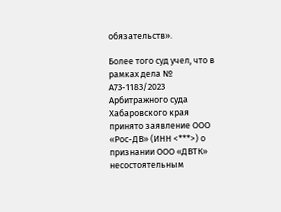обязательств».

Более того суд учел, что в рамках дела № А73-1183/2023 Арбитражного суда Хабаровского края принято заявление ООО «Рос-ДВ» (ИНН <***>) о признании ООО «ДВТК» несостоятельным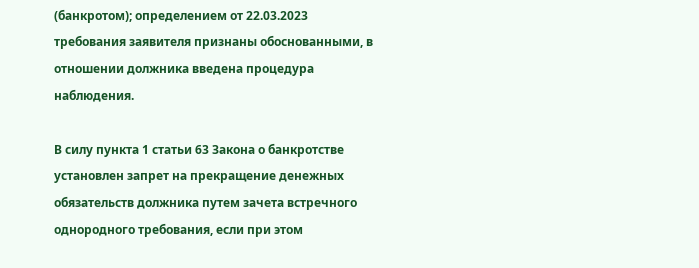(банкротом); определением от 22.03.2023 требования заявителя признаны обоснованными, в отношении должника введена процедура наблюдения.

В силу пункта 1 статьи 63 Закона о банкротстве установлен запрет на прекращение денежных обязательств должника путем зачета встречного однородного требования, если при этом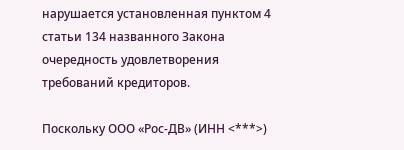нарушается установленная пунктом 4 статьи 134 названного Закона очередность удовлетворения требований кредиторов.

Поскольку ООО «Рос-ДВ» (ИНН <***>)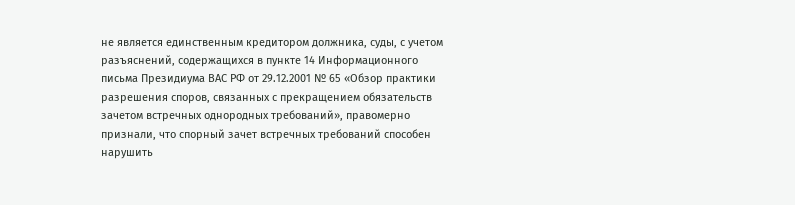не является единственным кредитором должника, суды, с учетом разъяснений, содержащихся в пункте 14 Информационного письма Президиума ВАС РФ от 29.12.2001 № 65 «Обзор практики разрешения споров, связанных с прекращением обязательств зачетом встречных однородных требований», правомерно признали, что спорный зачет встречных требований способен нарушить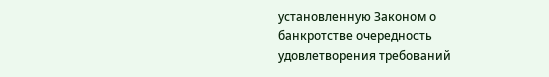установленную Законом о банкротстве очередность удовлетворения требований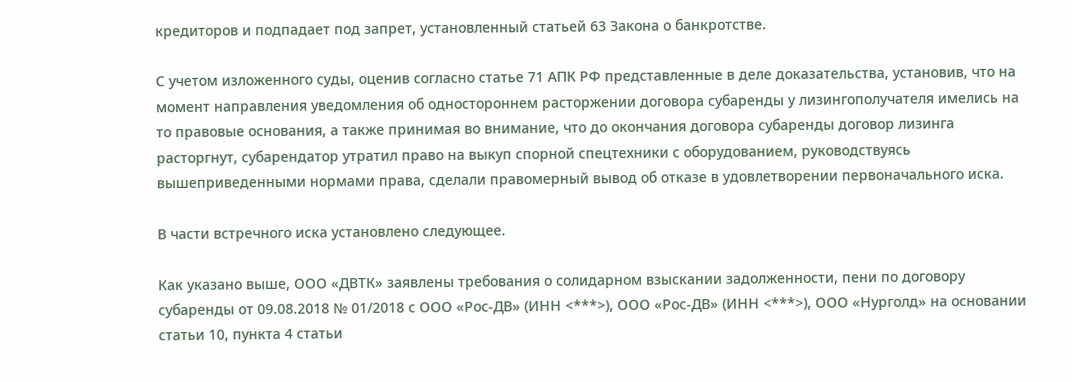кредиторов и подпадает под запрет, установленный статьей 63 Закона о банкротстве.

С учетом изложенного суды, оценив согласно статье 71 АПК РФ представленные в деле доказательства, установив, что на момент направления уведомления об одностороннем расторжении договора субаренды у лизингополучателя имелись на то правовые основания, а также принимая во внимание, что до окончания договора субаренды договор лизинга расторгнут, субарендатор утратил право на выкуп спорной спецтехники с оборудованием, руководствуясь вышеприведенными нормами права, сделали правомерный вывод об отказе в удовлетворении первоначального иска.

В части встречного иска установлено следующее.

Как указано выше, ООО «ДВТК» заявлены требования о солидарном взыскании задолженности, пени по договору субаренды от 09.08.2018 № 01/2018 с ООО «Рос-ДВ» (ИНН <***>), ООО «Рос-ДВ» (ИНН <***>), ООО «Нурголд» на основании статьи 10, пункта 4 статьи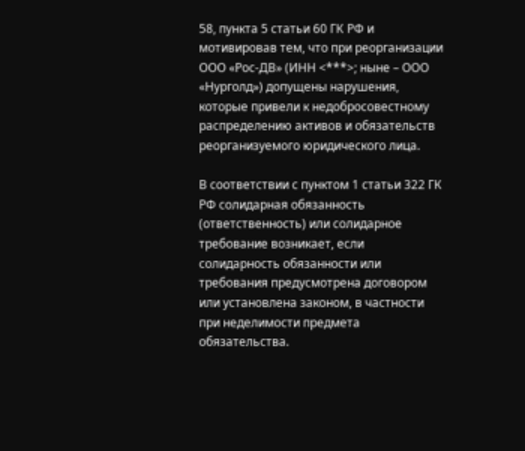58, пункта 5 статьи 60 ГК РФ и мотивировав тем, что при реорганизации ООО «Рос-ДВ» (ИНН <***>; ныне – ООО «Нурголд») допущены нарушения, которые привели к недобросовестному распределению активов и обязательств реорганизуемого юридического лица.

В соответствии с пунктом 1 статьи 322 ГК РФ солидарная обязанность (ответственность) или солидарное требование возникает, если солидарность обязанности или требования предусмотрена договором или установлена законом, в частности при неделимости предмета обязательства.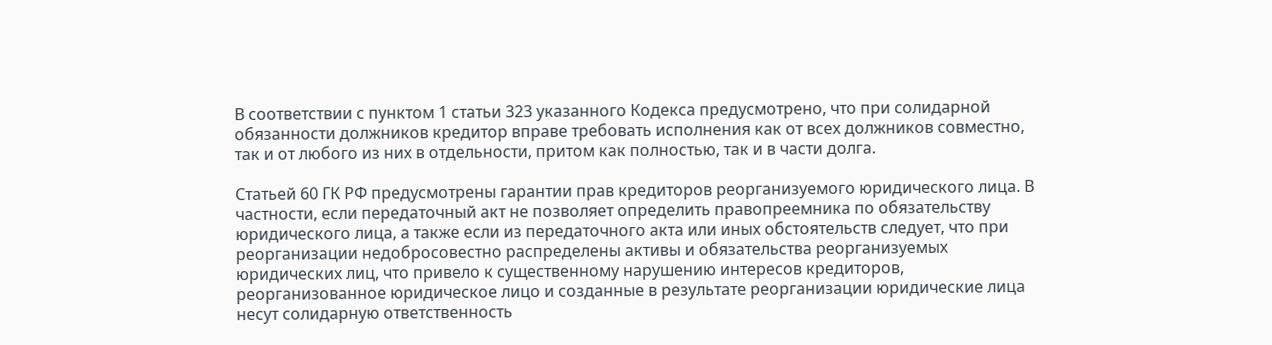В соответствии с пунктом 1 статьи 323 указанного Кодекса предусмотрено, что при солидарной обязанности должников кредитор вправе требовать исполнения как от всех должников совместно, так и от любого из них в отдельности, притом как полностью, так и в части долга.

Статьей 60 ГК РФ предусмотрены гарантии прав кредиторов реорганизуемого юридического лица. В частности, если передаточный акт не позволяет определить правопреемника по обязательству юридического лица, а также если из передаточного акта или иных обстоятельств следует, что при реорганизации недобросовестно распределены активы и обязательства реорганизуемых юридических лиц, что привело к существенному нарушению интересов кредиторов, реорганизованное юридическое лицо и созданные в результате реорганизации юридические лица несут солидарную ответственность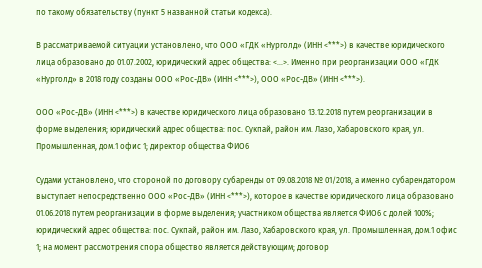по такому обязательству (пункт 5 названной статьи кодекса).

В рассматриваемой ситуации установлено, что ООО «ГДК «Нурголд» (ИНН <***>) в качестве юридического лица образовано до 01.07.2002, юридический адрес общества: <...>. Именно при реорганизации ООО «ГДК «Нурголд» в 2018 году созданы ООО «Рос-ДВ» (ИНН <***>), ООО «Рос-ДВ» (ИНН <***>).

ООО «Рос-ДВ» (ИНН <***>) в качестве юридического лица образовано 13.12.2018 путем реорганизации в форме выделения; юридический адрес общества: пос. Сукпай, район им. Лазо, Хабаровского края, ул. Промышленная, дом.1 офис 1; директор общества ФИО6

Судами установлено, что стороной по договору субаренды от 09.08.2018 № 01/2018, а именно субарендатором выступает непосредственно ООО «Рос-ДВ» (ИНН <***>), которое в качестве юридического лица образовано 01.06.2018 путем реорганизации в форме выделения; участником общества является ФИО6 с долей 100%; юридический адрес общества: пос. Сукпай, район им. Лазо, Хабаровского края, ул. Промышленная, дом.1 офис 1; на момент рассмотрения спора общество является действующим; договор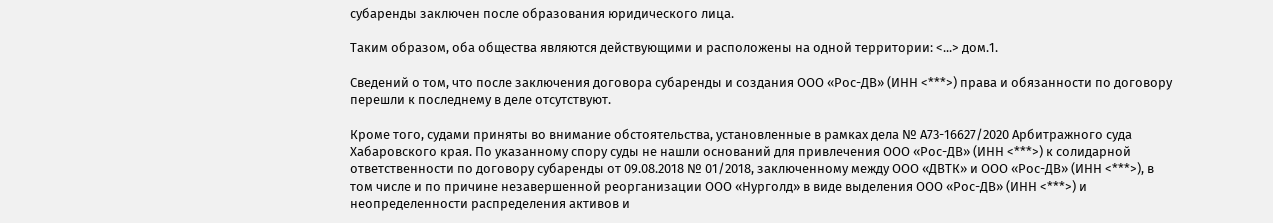субаренды заключен после образования юридического лица.

Таким образом, оба общества являются действующими и расположены на одной территории: <...> дом.1.

Сведений о том, что после заключения договора субаренды и создания ООО «Рос-ДВ» (ИНН <***>) права и обязанности по договору перешли к последнему в деле отсутствуют.

Кроме того, судами приняты во внимание обстоятельства, установленные в рамках дела № А73-16627/2020 Арбитражного суда Хабаровского края. По указанному спору суды не нашли оснований для привлечения ООО «Рос-ДВ» (ИНН <***>) к солидарной ответственности по договору субаренды от 09.08.2018 № 01/2018, заключенному между ООО «ДВТК» и ООО «Рос-ДВ» (ИНН <***>), в том числе и по причине незавершенной реорганизации ООО «Нурголд» в виде выделения ООО «Рос-ДВ» (ИНН <***>) и неопределенности распределения активов и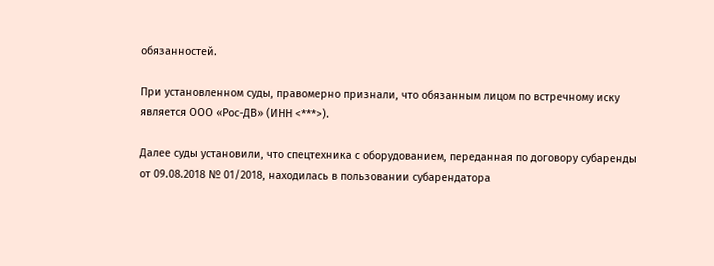обязанностей.

При установленном суды, правомерно признали, что обязанным лицом по встречному иску является ООО «Рос-ДВ» (ИНН <***>).

Далее суды установили, что спецтехника с оборудованием, переданная по договору субаренды от 09.08.2018 № 01/2018, находилась в пользовании субарендатора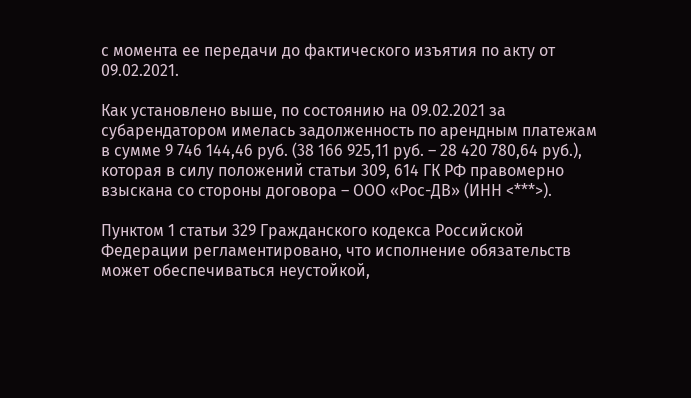с момента ее передачи до фактического изъятия по акту от 09.02.2021.

Как установлено выше, по состоянию на 09.02.2021 за субарендатором имелась задолженность по арендным платежам в сумме 9 746 144,46 руб. (38 166 925,11 руб. – 28 420 780,64 руб.), которая в силу положений статьи 309, 614 ГК РФ правомерно взыскана со стороны договора – ООО «Рос-ДВ» (ИНН <***>).

Пунктом 1 статьи 329 Гражданского кодекса Российской Федерации регламентировано, что исполнение обязательств может обеспечиваться неустойкой,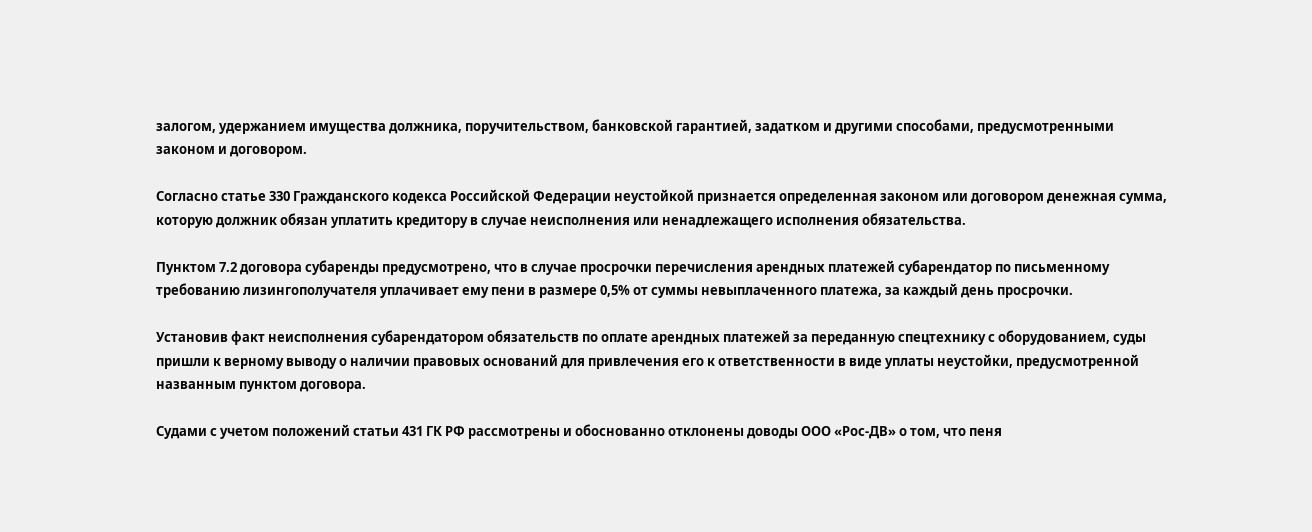залогом, удержанием имущества должника, поручительством, банковской гарантией, задатком и другими способами, предусмотренными законом и договором.

Согласно статье 330 Гражданского кодекса Российской Федерации неустойкой признается определенная законом или договором денежная сумма, которую должник обязан уплатить кредитору в случае неисполнения или ненадлежащего исполнения обязательства.

Пунктом 7.2 договора субаренды предусмотрено, что в случае просрочки перечисления арендных платежей субарендатор по письменному требованию лизингополучателя уплачивает ему пени в размере 0,5% от суммы невыплаченного платежа, за каждый день просрочки.

Установив факт неисполнения субарендатором обязательств по оплате арендных платежей за переданную спецтехнику с оборудованием, суды пришли к верному выводу о наличии правовых оснований для привлечения его к ответственности в виде уплаты неустойки, предусмотренной названным пунктом договора.

Судами с учетом положений статьи 431 ГК РФ рассмотрены и обоснованно отклонены доводы ООО «Рос-ДВ» о том, что пеня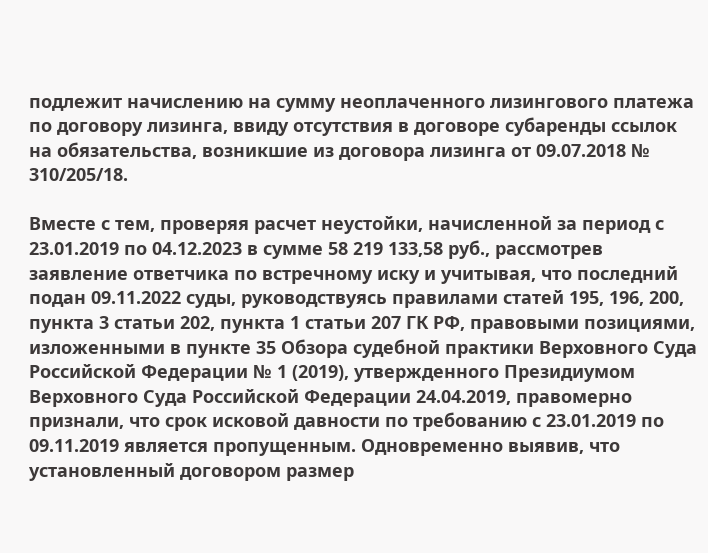подлежит начислению на сумму неоплаченного лизингового платежа по договору лизинга, ввиду отсутствия в договоре субаренды ссылок на обязательства, возникшие из договора лизинга от 09.07.2018 № 310/205/18.

Вместе с тем, проверяя расчет неустойки, начисленной за период с 23.01.2019 по 04.12.2023 в сумме 58 219 133,58 руб., рассмотрев заявление ответчика по встречному иску и учитывая, что последний подан 09.11.2022 суды, руководствуясь правилами статей 195, 196, 200, пункта 3 статьи 202, пункта 1 статьи 207 ГК РФ, правовыми позициями, изложенными в пункте 35 Обзора судебной практики Верховного Суда Российской Федерации № 1 (2019), утвержденного Президиумом Верховного Суда Российской Федерации 24.04.2019, правомерно признали, что срок исковой давности по требованию с 23.01.2019 по 09.11.2019 является пропущенным. Одновременно выявив, что установленный договором размер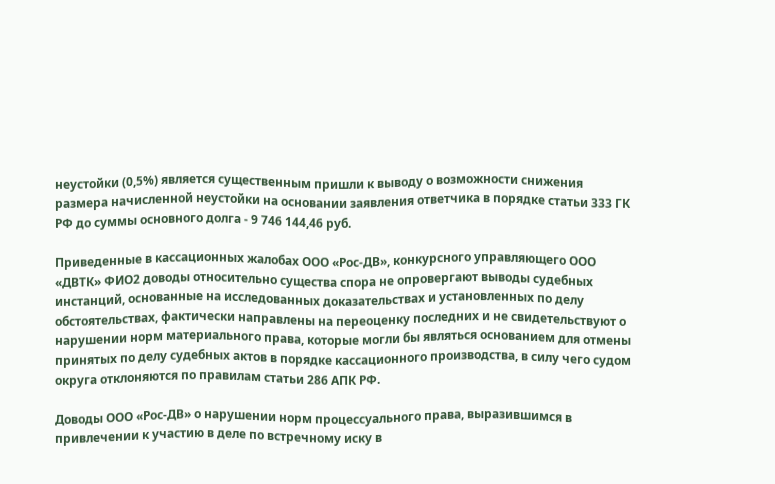неустойки (0,5%) является существенным пришли к выводу о возможности снижения размера начисленной неустойки на основании заявления ответчика в порядке статьи 333 ГК РФ до суммы основного долга - 9 746 144,46 руб.

Приведенные в кассационных жалобах ООО «Рос-ДВ», конкурсного управляющего ООО «ДВТК» ФИО2 доводы относительно существа спора не опровергают выводы судебных инстанций, основанные на исследованных доказательствах и установленных по делу обстоятельствах, фактически направлены на переоценку последних и не свидетельствуют о нарушении норм материального права, которые могли бы являться основанием для отмены принятых по делу судебных актов в порядке кассационного производства, в силу чего судом округа отклоняются по правилам статьи 286 АПК РФ.

Доводы ООО «Рос-ДВ» о нарушении норм процессуального права, выразившимся в привлечении к участию в деле по встречному иску в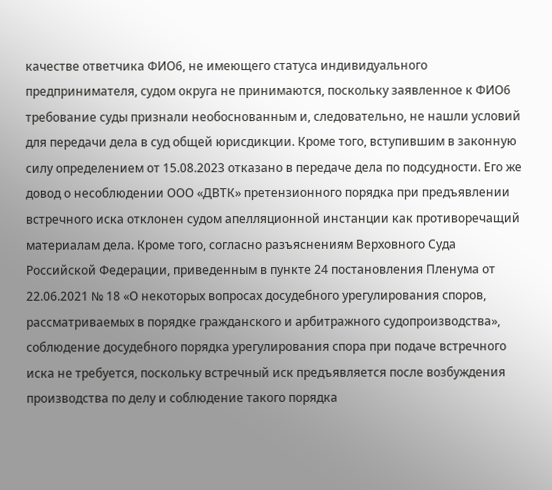качестве ответчика ФИО6, не имеющего статуса индивидуального предпринимателя, судом округа не принимаются, поскольку заявленное к ФИО6 требование суды признали необоснованным и, следовательно, не нашли условий для передачи дела в суд общей юрисдикции. Кроме того, вступившим в законную силу определением от 15.08.2023 отказано в передаче дела по подсудности. Его же довод о несоблюдении ООО «ДВТК» претензионного порядка при предъявлении встречного иска отклонен судом апелляционной инстанции как противоречащий материалам дела. Кроме того, согласно разъяснениям Верховного Суда Российской Федерации, приведенным в пункте 24 постановления Пленума от 22.06.2021 № 18 «О некоторых вопросах досудебного урегулирования споров, рассматриваемых в порядке гражданского и арбитражного судопроизводства», соблюдение досудебного порядка урегулирования спора при подаче встречного иска не требуется, поскольку встречный иск предъявляется после возбуждения производства по делу и соблюдение такого порядка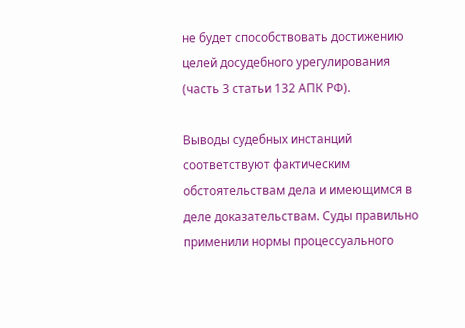не будет способствовать достижению целей досудебного урегулирования (часть 3 статьи 132 АПК РФ).

Выводы судебных инстанций соответствуют фактическим обстоятельствам дела и имеющимся в деле доказательствам. Суды правильно применили нормы процессуального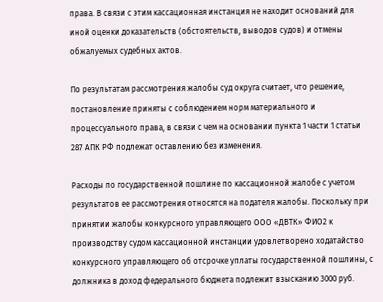права. В связи с этим кассационная инстанция не находит оснований для иной оценки доказательств (обстоятельств, выводов судов) и отмены обжалуемых судебных актов.

По результатам рассмотрения жалобы суд округа считает, что решение, постановление приняты с соблюдением норм материального и процессуального права, в связи с чем на основании пункта 1 части 1 статьи 287 АПК РФ подлежат оставлению без изменения.

Расходы по государственной пошлине по кассационной жалобе с учетом результатов ее рассмотрения относятся на подателя жалобы. Поскольку при принятии жалобы конкурсного управляющего ООО «ДВТК» ФИО2 к производству судом кассационной инстанции удовлетворено ходатайство конкурсного управляющего об отсрочке уплаты государственной пошлины, с должника в доход федерального бюджета подлежит взысканию 3000 руб.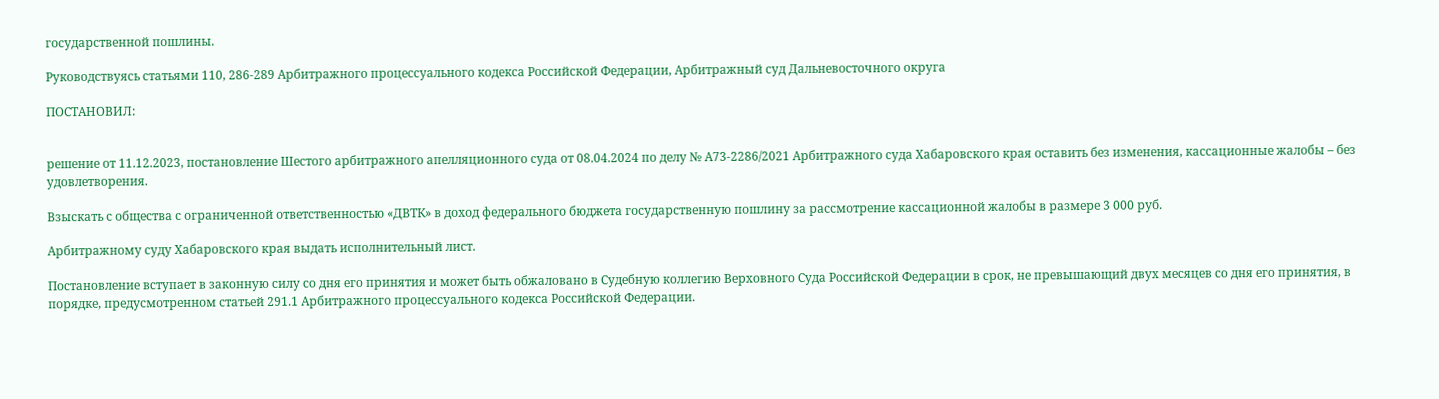государственной пошлины.

Руководствуясь статьями 110, 286-289 Арбитражного процессуального кодекса Российской Федерации, Арбитражный суд Дальневосточного округа

ПОСТАНОВИЛ:


решение от 11.12.2023, постановление Шестого арбитражного апелляционного суда от 08.04.2024 по делу № А73-2286/2021 Арбитражного суда Хабаровского края оставить без изменения, кассационные жалобы – без удовлетворения.

Взыскать с общества с ограниченной ответственностью «ДВТК» в доход федерального бюджета государственную пошлину за рассмотрение кассационной жалобы в размере 3 000 руб.

Арбитражному суду Хабаровского края выдать исполнительный лист.

Постановление вступает в законную силу со дня его принятия и может быть обжаловано в Судебную коллегию Верховного Суда Российской Федерации в срок, не превышающий двух месяцев со дня его принятия, в порядке, предусмотренном статьей 291.1 Арбитражного процессуального кодекса Российской Федерации.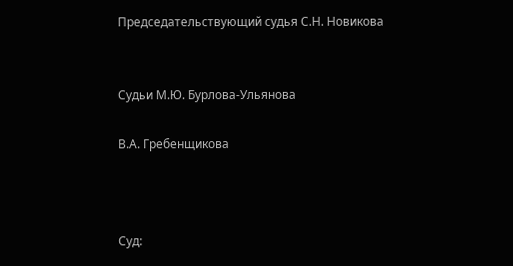Председательствующий судья С.Н. Новикова


Судьи М.Ю. Бурлова-Ульянова

В.А. Гребенщикова



Суд: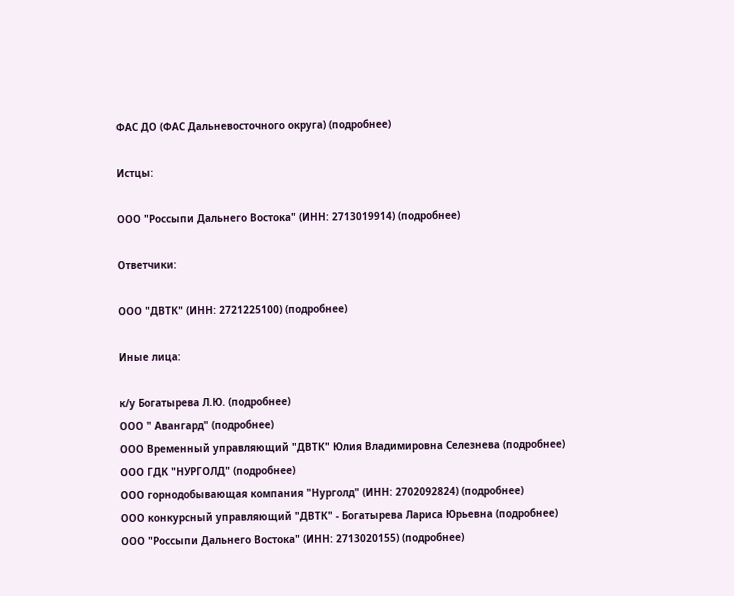ФАС ДО (ФАС Дальневосточного округа) (подробнее)

Истцы:

ООО "Россыпи Дальнего Востока" (ИНН: 2713019914) (подробнее)

Ответчики:

ООО "ДВТК" (ИНН: 2721225100) (подробнее)

Иные лица:

к/у Богатырева Л.Ю. (подробнее)
ООО " Авангард" (подробнее)
ООО Временный управляющий "ДВТК" Юлия Владимировна Селезнева (подробнее)
ООО ГДК "НУРГОЛД" (подробнее)
ООО горнодобывающая компания "Нурголд" (ИНН: 2702092824) (подробнее)
ООО конкурсный управляющий "ДВТК" - Богатырева Лариса Юрьевна (подробнее)
ООО "Россыпи Дальнего Востока" (ИНН: 2713020155) (подробнее)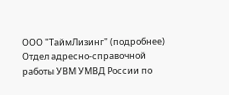ООО "ТаймЛизинг" (подробнее)
Отдел адресно-справочной работы УВМ УМВД России по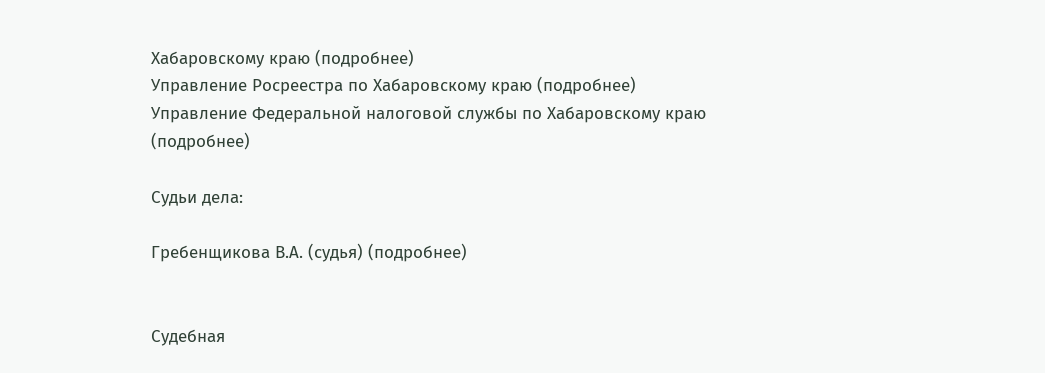Хабаровскому краю (подробнее)
Управление Росреестра по Хабаровскому краю (подробнее)
Управление Федеральной налоговой службы по Хабаровскому краю (подробнее)

Судьи дела:

Гребенщикова В.А. (судья) (подробнее)


Судебная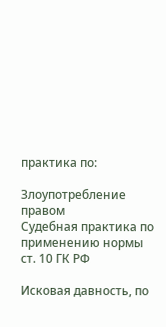практика по:

Злоупотребление правом
Судебная практика по применению нормы ст. 10 ГК РФ

Исковая давность, по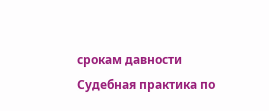срокам давности
Судебная практика по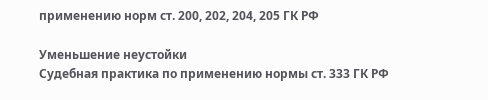применению норм ст. 200, 202, 204, 205 ГК РФ

Уменьшение неустойки
Судебная практика по применению нормы ст. 333 ГК РФ